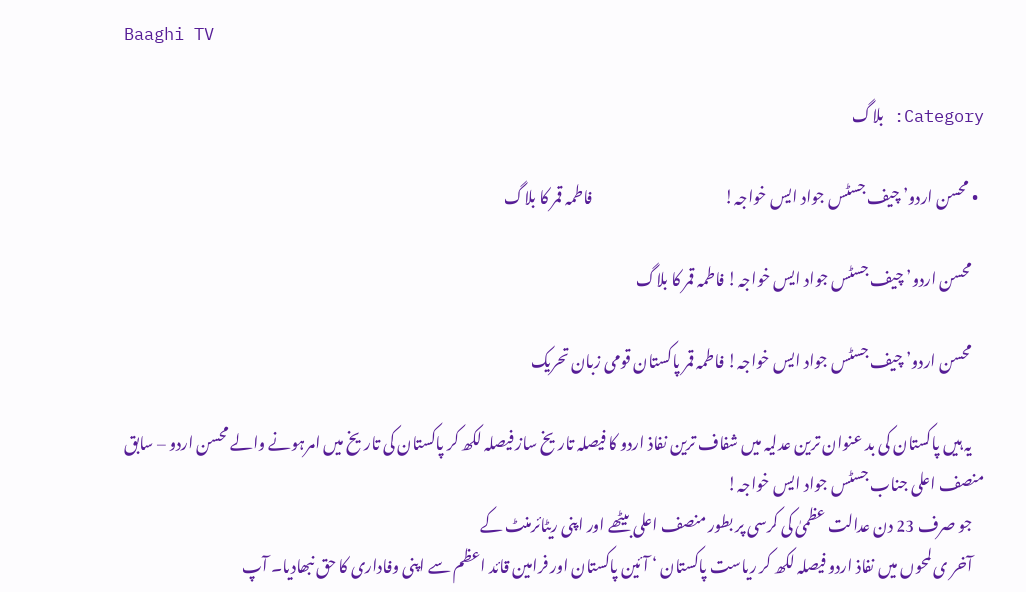Baaghi TV

Category: بلاگ

  • محسن اردو’ چیف جسٹس جواد ایس خواجہ!                                           فاطمہ قمر کا بلاگ

    محسن اردو’ چیف جسٹس جواد ایس خواجہ! فاطمہ قمر کا بلاگ

    محسن اردو’ چیف جسٹس جواد ایس خواجہ! فاطمہ قمر پاکستان قومی زبان تحریک

    یہ ہیں پاکستان کی بد عنوان ترین عدلیہ میں شفاف ترین نفاذ اردو کا فیصلہ تاریخ ساز فیصلہ لکھ کر پاکستان کی تاریخ میں امرہونے والے محسن اردو – سابق منصف اعلی جناب جسٹس جواد ایس خواجہ!
    جو صرف 23 دن عدالت عظمیٰ کی کرسی پر بطور منصف اعلی بیٹھے اور اپنی ریٹائرمنٹ کے
    آخر ی لمحوں میں نفاذ اردو فیصلہ لکھ کر ریاست پاکستان ‘ آئین پاکستان اور فرامین قائد اعظم سے اپنی وفاداری کا حق نبھادیا۔ آپ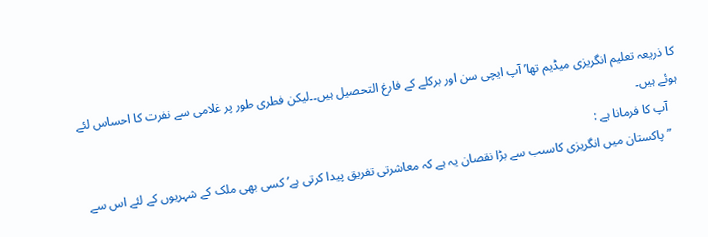کا ذریعہ تعلیم انگریزی میڈیم تھا’ آپ ایچی سن اور برکلے کے فارغ التحصیل ہیں۔۔لیکن فطری طور پر غلامی سے نفرت کا احساس لئے ہوئے ہیں۔
    آپ کا فرمانا ہے :
    ” پاکستان میں انگریزی کاسںب سے بڑا نقصان یہ ہے کہ معاشرتی تفریق پیدا کرتی ہے’ کسی بھی ملک کے شہریوں کے لئے اس سے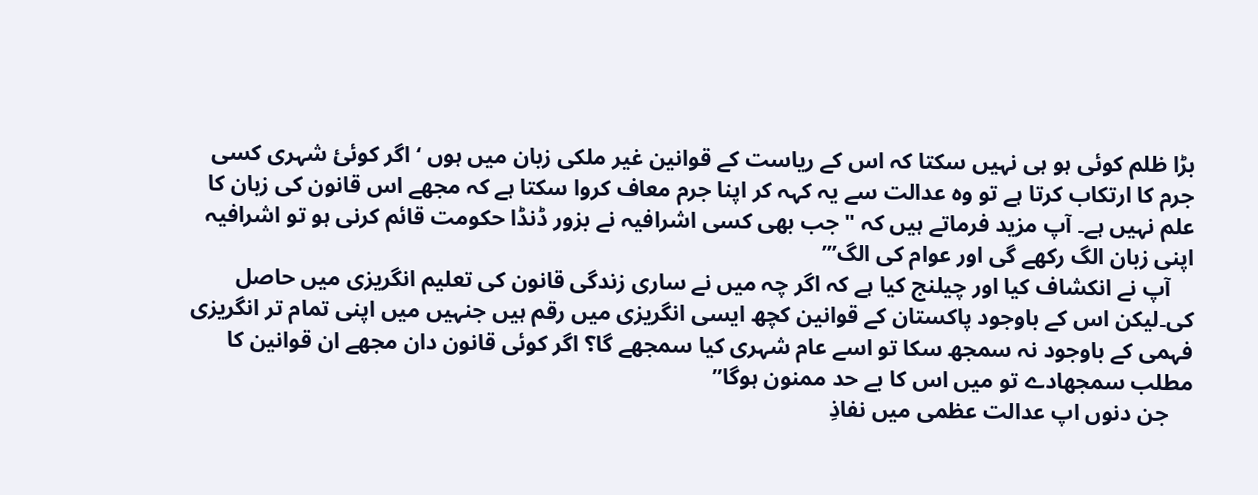بڑا ظلم کوئی ہو ہی نہیں سکتا کہ اس کے ریاست کے قوانین غیر ملکی زبان میں ہوں ‘ اگر کوئئ شہری کسی جرم کا ارتکاب کرتا ہے تو وہ عدالت سے یہ کہہ کر اپنا جرم معاف کروا سکتا ہے کہ مجھے اس قانون کی زبان کا علم نہیں ہے۔ آپ مزید فرماتے ہیں کہ "جب بھی کسی اشرافیہ نے بزور ڈنڈا حکومت قائم کرنی ہو تو اشرافیہ اپنی زبان الگ رکھے گی اور عوام کی الگ’”
    آپ نے انکشاف کیا اور چیلنج کیا ہے کہ اگر چہ میں نے ساری زندگی قانون کی تعلیم انگریزی میں حاصل کی۔لیکن اس کے باوجود پاکستان کے قوانین کچھ ایسی انگریزی میں رقم ہیں جنہیں میں اپنی تمام تر انگریزی فہمی کے باوجود نہ سمجھ سکا تو اسے عام شہری کیا سمجھے گا؟ اگر کوئی قانون دان مجھے ان قوانین کا مطلب سمجھادے تو میں اس کا بے حد ممنون ہوگا”
    جن دنوں اپ عدالت عظمی میں نفاذِ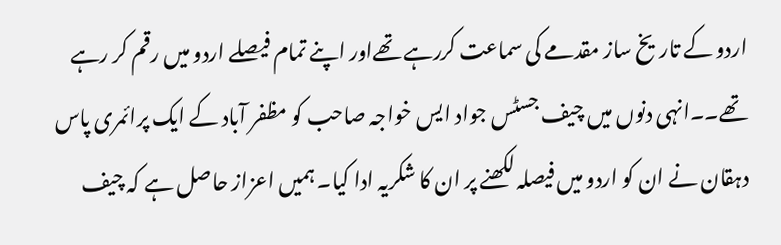اردو کے تاریخ ساز مقدمے کی سماعت کررہے تھےاور اپنے تمام فیصلے اردو میں رقم کر رہے تھے۔۔انہی دنوں میں چیف جسٹس جواد ایس خواجہ صاحب کو مظفر آباد کے ایک پرائمری پاس دہقان نے ان کو اردو میں فیصلہ لکھنے پر ان کا شکریہ ادا کیا۔ ہمیں اعزاز حاصل ہے کہ چیف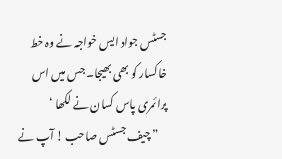جسٹس جواد ایس خواجہ نے وہ خط خاکسار کو بھی بھیجا۔ جس میں اس پرائمری پاس کسان نے لکھا ‘
    ” چیف جسٹس صاحب ! آپ نے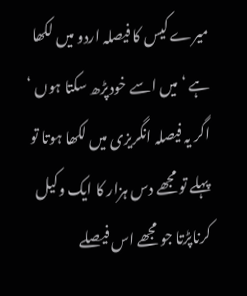میرے کیس کا فیصلہ اردو میں لکھا ہے ‘ میں اسے خودپڑھ سکتا ہوں ‘ اگر یہ فیصلہ انگریزی میں لکھا ہوتا تو پہلے تو مجھے دس ہزار کا ایک وکیل کرناپڑتا جو مجھے اس فیصلے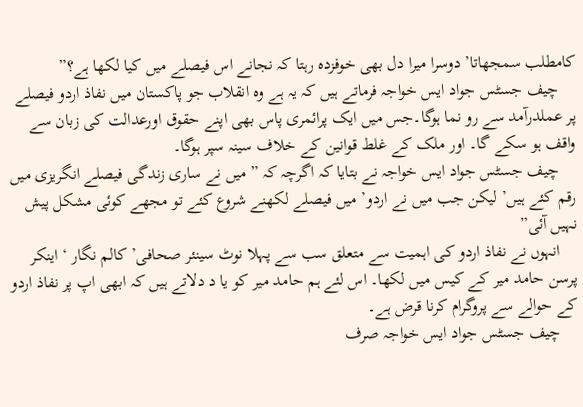کامطلب سمجھاتا’ دوسرا میرا دل بھی خوفزدہ رہتا کہ نجانے اس فیصلے میں کیا لکھا ہے؟”
    چیف جسٹس جواد ایس خواجہ فرماتے ہیں کہ یہ ہے وہ انقلاب جو پاکستان میں نفاذ اردو فیصلے پر عملدرآمد سے رو نما ہوگا۔جس میں ایک پرائمری پاس بھی اپنے حقوق اورعدالت کی زبان سے واقف ہو سکے گا۔ اور ملک کے غلط قوانین کے خلاف سینہ سپر ہوگا۔
    چیف جسٹس جواد ایس خواجہ نے بتایا کہ اگرچہ کہ ” میں نے ساری زندگی فیصلے انگریزی میں رقم کئے ہیں’ لیکن جب میں نے اردو’ میں فیصلے لکھنے شروع کئے تو مجھے کوئی مشکل پیش نہیں آئی”
    انہوں نے نفاذ اردو کی اہمیت سے متعلق سب سے پہلا نوٹ سینئر صحافی’ کالم نگار ‘ اینکر پرسن حامد میر کے کیس میں لکھا۔ اس لئے ہم حامد میر کو یا د دلاتے ہیں کہ ابھی اپ پر نفاذ اردو کے حوالے سے پروگرام کرنا قرض ہے۔
    چیف جسٹس جواد ایس خواجہ صرف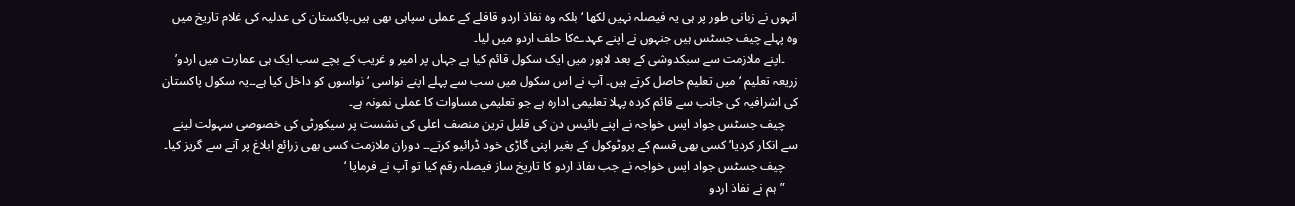انہوں نے زبانی طور پر ہی یہ فیصلہ نہیں لکھا ‘ بلکہ وہ نفاذ اردو قافلے کے عملی سپاہی ںھی ہیں۔پاکستان کی عدلیہ کی غلام تاریخ میں وہ پہلے چیف جسٹس ہیں جنہوں نے اپنے عہدےکا حلف اردو میں لیا۔
    ۔اپنے ملازمت سے سبکدوشی کے بعد لاہور میں ایک سکول قائم کیا ہے جہاں پر امیر و غریب کے بچے سب ایک ہی عمارت میں اردو’ زریعہ تعلیم ‘ میں تعلیم حاصل کرتے ہیں۔ آپ نے اس سکول میں سب سے پہلے اپنے نواسی ‘ نواسوں کو داخل کیا ہے۔۔یہ سکول پاکستان کی اشرافیہ کی جانب سے قائم کردہ پہلا تعلیمی ادارہ ہے جو تعلیمی مساوات کا عملی نمونہ ہے۔
    چیف جسٹس جواد ایس خواجہ نے اپنے بائیس دن کی قلیل ترین منصف اعلی کی نشست پر سیکورٹی کی خصوصی سہولت لینے سے انکار کردیا’ کسی بھی قسم کے پروٹوکول کے بغیر اپنی گاڑی خود ڈرائیو کرتے۔۔ دوران ملازمت کسی بھی زرائع ابلاغ پر آنے سے گریز کیا۔
    چیف جسٹس جواد ایس خواجہ نے جب ںفاذ اردو کا تاریخ ساز فیصلہ رقم کیا تو آپ نے فرمایا ‘
    ” ہم نے نفاذ اردو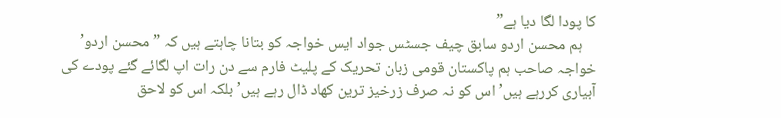کا پودا لگا دیا ہے”
    ہم محسن اردو سابق چیف جسٹس جواد ایس خواجہ کو بتانا چاہتے ہیں کہ ” محسن اردو’ خواجہ صاحب ہم پاکستان قومی زبان تحریک کے پلیٹ فارم سے دن رات اپ لگائے گئے پودے کی آبیاری کررہے ہیں’ اس کو نہ صرف زرخیز ترین کھاد ڈال رہے ہیں’ بلکہ اس کو لاحق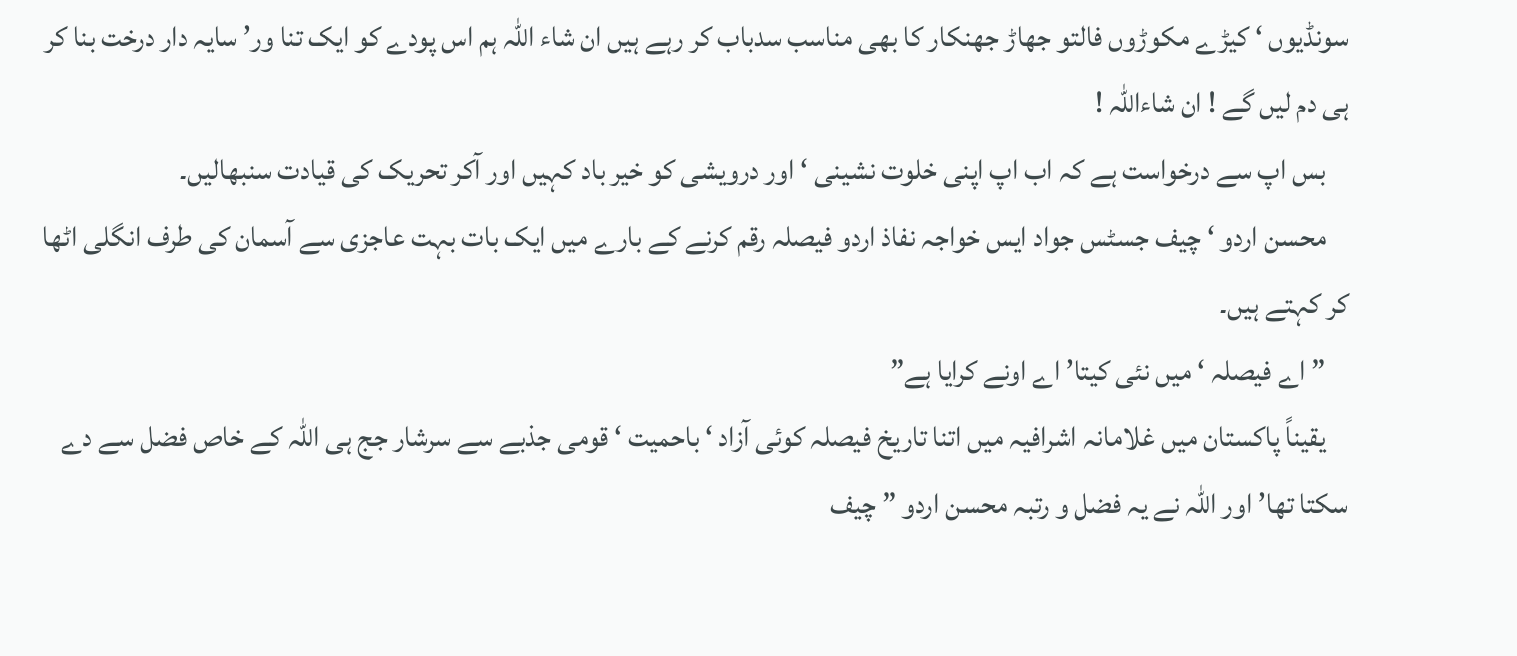سونڈیوں ‘ کیڑے مکوڑوں فالتو جھاڑ جھنکار کا بھی مناسب سدباب کر رہے ہیں ان شاء اللہ ہم اس پودے کو ایک تنا ور’ سایہ دار درخت بنا کر ہی دم لیں گے ! ان شاءاللہ !
    بس اپ سے درخواست ہے کہ اب اپ اپنی خلوت نشینی ‘ اور درویشی کو خیر باد کہیں اور آکر تحریک کی قیادت سنبھالیں۔
    محسن اردو ‘ چیف جسٹس جواد ایس خواجہ نفاذ اردو فیصلہ رقم کرنے کے بارے میں ایک بات بہت عاجزی سے آسمان کی طرف انگلی اٹھا کر کہتے ہیں۔
    ” اے فیصلہ ‘ میں نئی کیتا’ اے اونے کرایا ہے”
    یقیناً پاکستان میں غلامانہ اشرافیہ میں اتنا تاریخ فیصلہ کوئی آزاد ‘ باحمیت ‘ قومی جذبے سے سرشار جج ہی اللہ کے خاص فضل سے دے سکتا تھا’ اور اللہ نے یہ فضل و رتبہ محسن اردو ” چیف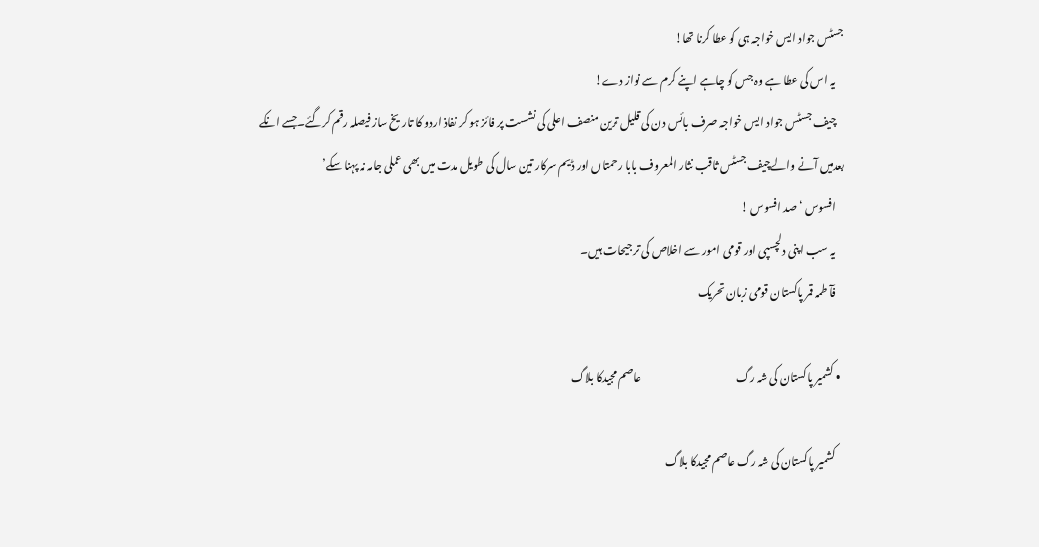جسٹس جواد ایس خواجہ ہی کو عطا کرنا تھا!
    یہ اس کی عطا ہے وہ جس کو چاہے اپنے کرم سے نواز دے!
    چیف جسٹس جواد ایس خواجہ صرف بائس دن کی قلیل ترین منصف اعلی کی نشست پر فائز ہو کر نفاذ اردو کا تاریخ ساز فیصلہ رقم کرگئے۔جسے انکے بعدمیں آنے والےچیف جسٹس ثاقب نثار المعروف بابا رحمتاں اور ڈیم سرکار تین سال کی طویل مدت میں بھی عملی جامہ نہ پہنا سکے’
    افسوس ‘ صد افسوس !
    یہ سب اپنی دلچسپی اور قومی امور سے اخلاص کی تر جیحات ہیں۔
    فآ طمہ قمر پاکستان قومی زبان تحریک

  • کشمیر پاکستان کی شہ رگ                                            عاصم مجیدکا بلاگ

    کشمیر پاکستان کی شہ رگ عاصم مجیدکا بلاگ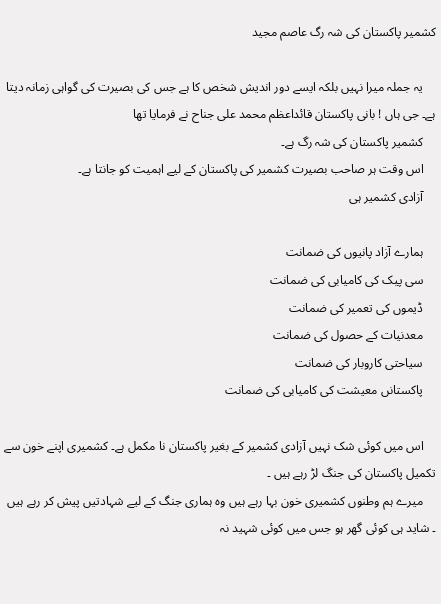کشمیر پاکستان کی شہ رگ عاصم مجید

    یہ جملہ میرا نہیں بلکہ ایسے دور اندیش شخص کا ہے جس کی بصیرت کی گواہی زمانہ دیتا ہے۔ جی ہاں ! بانی پاکستان قائداعظم محمد علی جناح نے فرمایا تھا
    کشمیر پاکستان کی شہ رگ ہے۔
    اس وقت ہر صاحب بصیرت کشمیر کی پاکستان کے لیے اہمیت کو جانتا ہے۔
    آزادی کشمیر ہی

    ہمارے آزاد پانیوں کی ضمانت
    سی پیک کی کامیابی کی ضمانت
    ڈیموں کی تعمیر کی ضمانت
    معدنیات کے حصول کی ضمانت
    سیاحتی کاروبار کی ضمانت
    پاکستانں معیشت کی کامیابی کی ضمانت

    اس میں کوئی شک نہیں آزادی کشمیر کے بغیر پاکستان نا مکمل ہے۔ کشمیری اپنے خون سے تکمیل پاکستان کی جنگ لڑ رہے ہیں ۔
    میرے ہم وطنوں کشمیری خون بہا رہے ہیں وہ ہماری جنگ کے لیے شہادتیں پیش کر رہے ہیں ۔ شاید ہی کوئی گھر ہو جس میں کوئی شہید نہ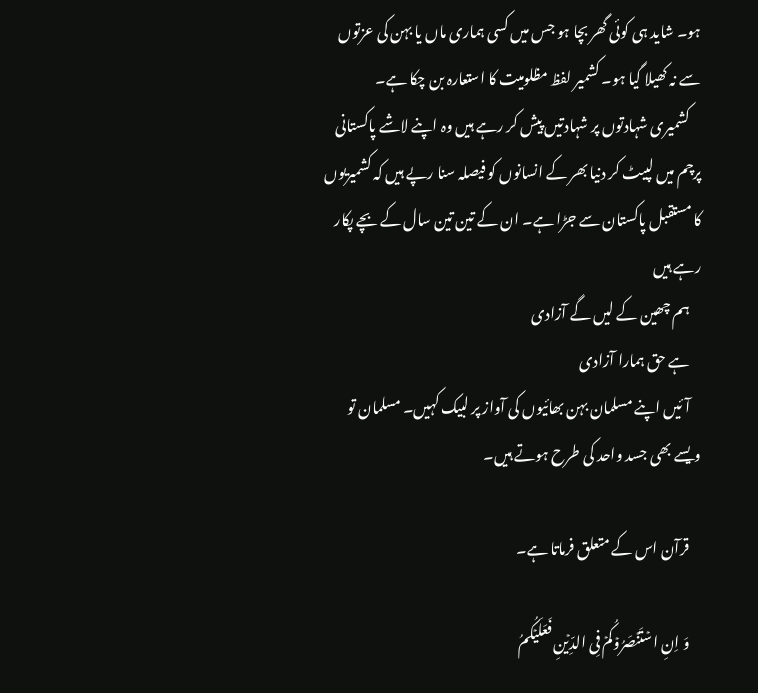ہو۔ شاید ہی کوئی گھر بچا ہو جس میں کسی ہماری ماں یا بہن کی عزتوں سے نہ کھیلا گیا ہو۔ کشمیر لفظ مظلومیت کا استعارہ بن چکا ہے۔
    کشمیری شہادتوں پر شہادتیں پیش کر رہے ہیں وہ اپنے لاشے پاکستانی پرچم میں لپیٹ کر دنیا بھر کے انسانوں کو فیصلہ سنا رپے ہیں کہ کشمیریوں کا مستقبل پاکستان سے جڑا ہے۔ ان کے تین تین سال کے بچے پکار رہے ہیں
    ہم چھین کے لیں گے آزادی
    ہے حق ہمارا آزادی
    آئیں اپنے مسلمان بہن بھائیوں کی آواز پر لبیک کہیں۔ مسلمان تو ویسے بھی جسد واحد کی طرح ہوتے ہیں۔

    قرآن اس کے متعلق فرماتا ہے۔

    وَ اِنِ اسۡتَنۡصَرُوۡکُمۡ فِی الدِّیۡنِ فَعَلَیۡکُمُ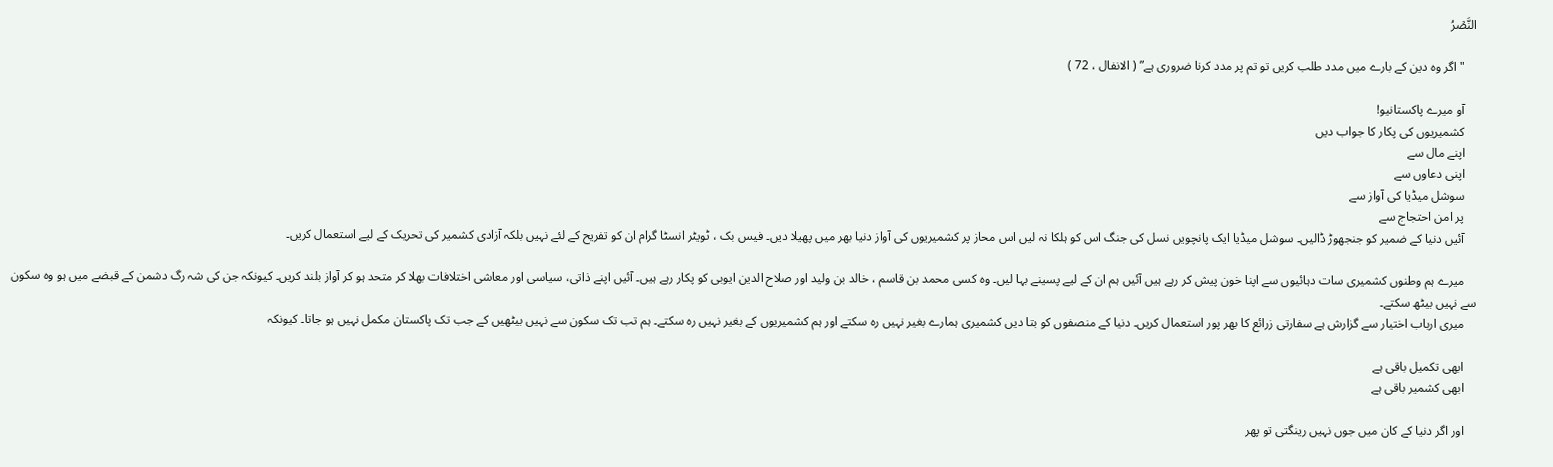النَّصۡرُ

    "اگر وہ دین کے بارے میں مدد طلب کریں تو تم پر مدد کرنا ضروری ہے” ( الانفال ، 72 )

    آو میرے پاکستانیو!
    کشمیریوں کی پکار کا جواب دیں
    اپنے مال سے
    اپنی دعاوں سے
    سوشل میڈیا کی آواز سے
    پر امن احتجاج سے
    آئیں دنیا کے ضمیر کو جنجھوڑ ڈالیں۔ سوشل میڈیا ایک پانچویں نسل کی جنگ اس کو ہلکا نہ لیں اس محاز پر کشمیریوں کی آواز دنیا بھر میں پھیلا دیں۔ فیس بک ، ٹویٹر انسٹا گرام ان کو تفریح کے لئے نہیں بلکہ آزادی کشمیر کی تحریک کے لیے استعمال کریں۔

    میرے ہم وطنوں کشمیری سات دہائیوں سے اپنا خون پیش کر رہے ہیں آئیں ہم ان کے لیے پسینے بہا لیں۔ وہ کسی محمد بن قاسم ، خالد بن ولید اور صلاح الدین ایوبی کو پکار رہے ہیں۔ آئیں اپنے ذاتی، سیاسی اور معاشی اختلافات بھلا کر متحد ہو کر آواز بلند کریں۔ کیونکہ جن کی شہ رگ دشمن کے قبضے میں ہو وہ سکون سے نہیں بیٹھ سکتے۔
    میری ارباب اختیار سے گزارش ہے سفارتی زرائع کا بھر پور استعمال کریں۔ دنیا کے منصفوں کو بتا دیں کشمیری ہمارے بغیر نہیں رہ سکتے اور ہم کشمیریوں کے بغیر نہیں رہ سکتے۔ ہم تب تک سکون سے نہیں بیٹھیں کے جب تک پاکستان مکمل نہیں ہو جاتا۔ کیونکہ

    ابھی تکمیل باقی ہے
    ابھی کشمیر باقی ہے

    اور اگر دنیا کے کان میں جوں نہیں رینگتی تو پھر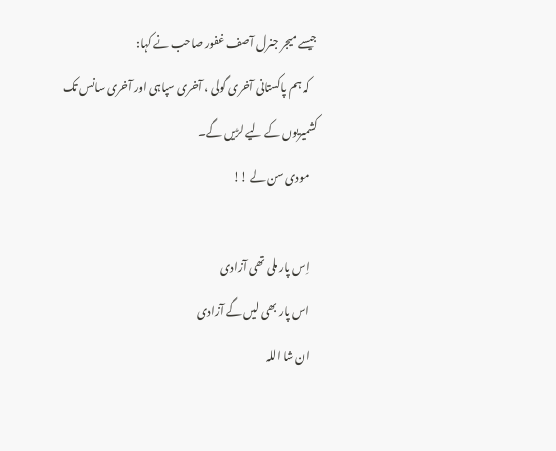جیسے میجر جنرل آصف غفور صاحب نے کہا:
    کہ ہم پاکستانی آخری گولی ، آخری سپاہی اور آخری سانس تک کشمیریوں کے لیے لڑیں گے۔
    مودی سن لے !!

    اِس پار ملی تھی آزادی
    اس پار بھی لیں گے آزادی
    ان شا اللہ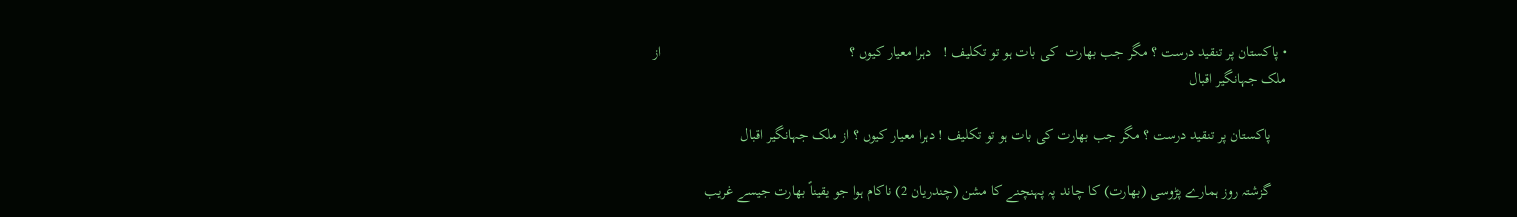• پاکستان پر تنقید درست ؟ مگر جب بھارت  کی بات ہو تو تکلیف !   دہرا معیار کیوں ؟                                                  از                ملک جہانگیر اقبال

    پاکستان پر تنقید درست ؟ مگر جب بھارت کی بات ہو تو تکلیف ! دہرا معیار کیوں ؟ از ملک جہانگیر اقبال

    گزشتہ روز ہمارے پڑوسی (بھارت) کا چاند پہ پہنچنے کا مشن (چندریان 2) ناکام ہوا جو یقیناً بھارت جیسے غریب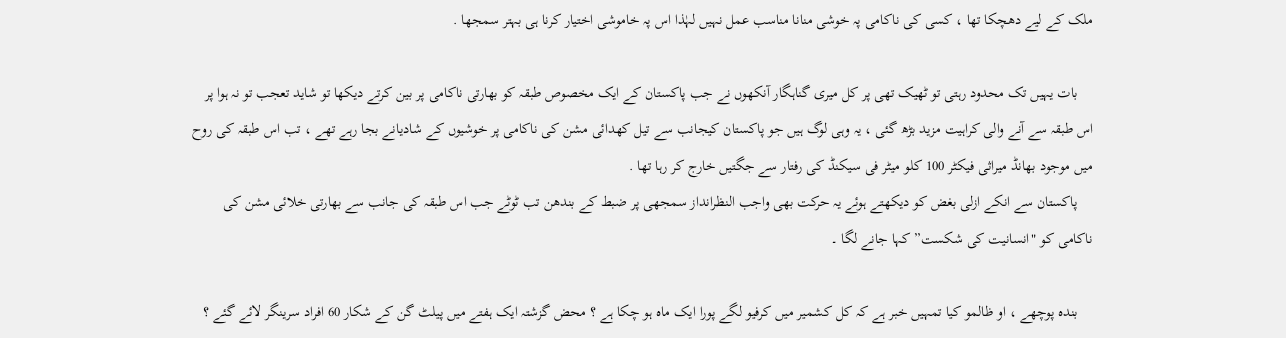ملک کے لیے دھچکا تھا ، کسی کی ناکامی پہ خوشی منانا مناسب عمل نہیں لہٰذا اس پہ خاموشی اختیار کرنا ہی بہتر سمجھا .

    بات یہیں تک محدود رہتی تو ٹھیک تھی پر کل میری گناہگار آنکھوں نے جب پاکستان کے ایک مخصوص طبقہ کو بھارتی ناکامی پر بین کرتے دیکھا تو شاید تعجب تو نہ ہوا پر اس طبقہ سے آنے والی کراہیت مزید بڑھ گئی ، یہ وہی لوگ ہیں جو پاکستان کیجانب سے تیل کھدائی مشن کی ناکامی پر خوشیوں کے شادیانے بجا رہے تھے ، تب اس طبقہ کی روح میں موجود بھانڈ میراثی فیکٹر 100 کلو میٹر فی سیکنڈ کی رفتار سے جگتیں خارج کر رہا تھا .
    پاکستان سے انکے ازلی بغض کو دیکھتے ہوئے یہ حرکت بھی واجب النظرانداز سمجھی پر ضبط کے بندھن تب ٹوٹے جب اس طبقہ کی جانب سے بھارتی خلائی مشن کی ناکامی کو "انسانیت کی شکست” کہا جانے لگا ۔

    بندہ پوچھے ، او ظالمو کیا تمہیں خبر ہے کہ کل کشمیر میں کرفیو لگے پورا ایک ماہ ہو چکا ہے ؟ محض گزشتہ ایک ہفتے میں پیلٹ گن کے شکار 60 افراد سرینگر لائے گئے ؟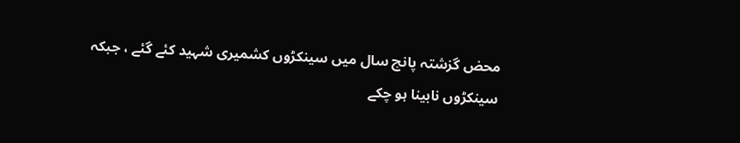محض گزشتہ پانچ سال میں سینکڑوں کشمیری شہید کئے گئے ، جبکہ سینکڑوں نابینا ہو چکے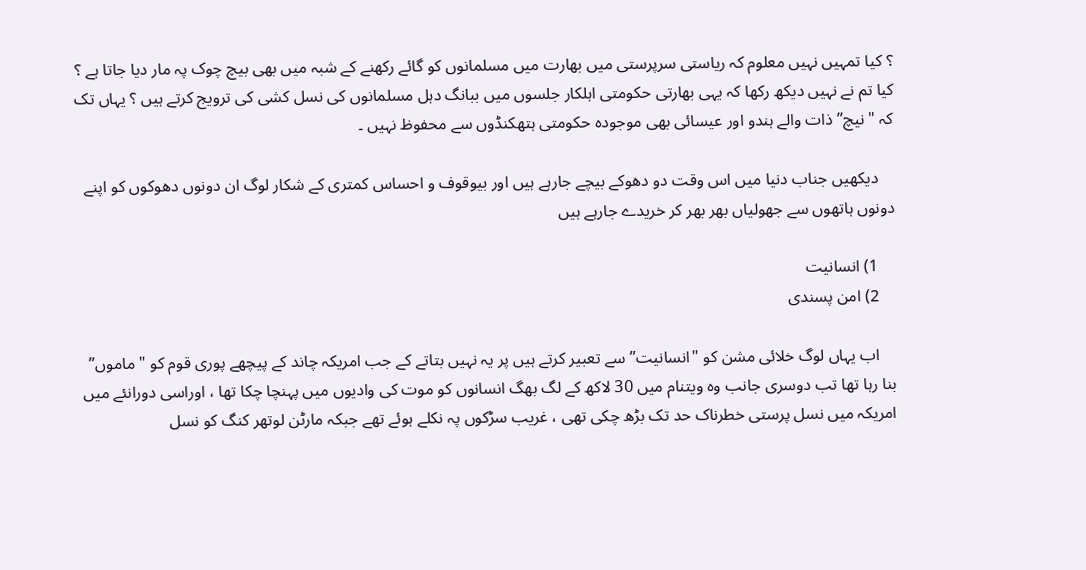؟ کیا تمہیں نہیں معلوم کہ ریاستی سرپرستی میں بھارت میں مسلمانوں کو گائے رکھنے کے شبہ میں بھی بیچ چوک پہ مار دیا جاتا ہے ؟ کیا تم نے نہیں دیکھ رکھا کہ یہی بھارتی حکومتی اہلکار جلسوں میں ببانگ دہل مسلمانوں کی نسل کشی کی ترویج کرتے ہیں ؟ یہاں تک کہ "نیچ” ذات والے ہندو اور عیسائی بھی موجودہ حکومتی ہتھکنڈوں سے محفوظ نہیں ۔

    دیکھیں جناب دنیا میں اس وقت دو دھوکے بيچے جارہے ہیں اور بیوقوف و احساس کمتری کے شکار لوگ ان دونوں دھوکوں کو اپنے دونوں ہاتھوں سے جھولیاں بھر بھر کر خریدے جارہے ہیں

    1) انسانیت
    2) امن پسندی

    اب یہاں لوگ خلائی مشن کو "انسانیت” سے تعبیر کرتے ہیں پر یہ نہیں بتاتے کے جب امریکہ چاند کے پیچھے پوری قوم کو "ماموں” بنا رہا تھا تب دوسری جانب وہ ویتنام میں 30 لاکھ کے لگ بھگ انسانوں کو موت کی وادیوں میں پہنچا چکا تھا ، اوراسی دورانئے میں امریکہ میں نسل پرستی خطرناک حد تک بڑھ چکی تھی ، غریب سڑکوں پہ نکلے ہوئے تھے جبکہ مارٹن لوتھر کنگ کو نسل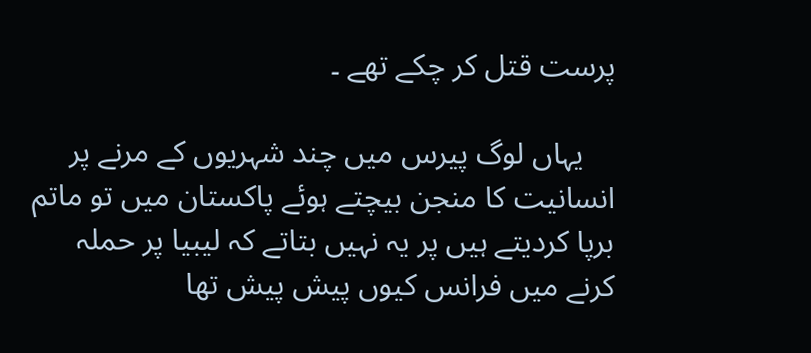پرست قتل کر چکے تھے ۔

    یہاں لوگ پیرس میں چند شہریوں کے مرنے پر انسانیت کا منجن بیچتے ہوئے پاکستان میں تو ماتم برپا کردیتے ہیں پر یہ نہیں بتاتے کہ لیبیا پر حملہ کرنے میں فرانس کیوں پیش پیش تھا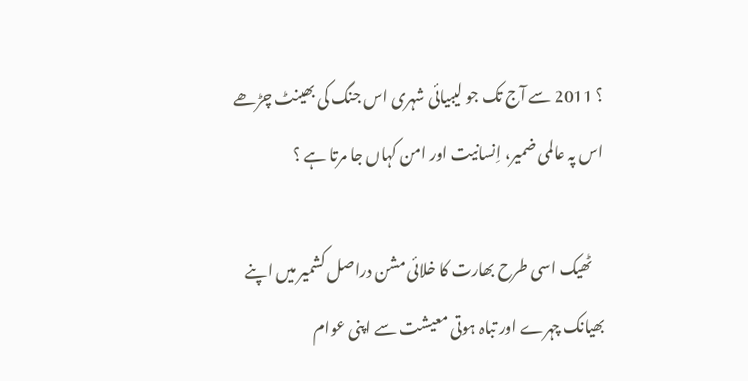؟ 2011 سے آج تک جو لیبیائی شہری اس جنگ کی بھینٹ چڑھے اس پہ عالمی ضمیر، اِنسانیت اور امن کہاں جا مرتا ہے ؟

    ٹھیک اسی طرح بھارت کا خلائی مشن دراصل کشمیر میں اپنے بھیانک چہرے اور تباہ ہوتی معیشت سے اپنی عوام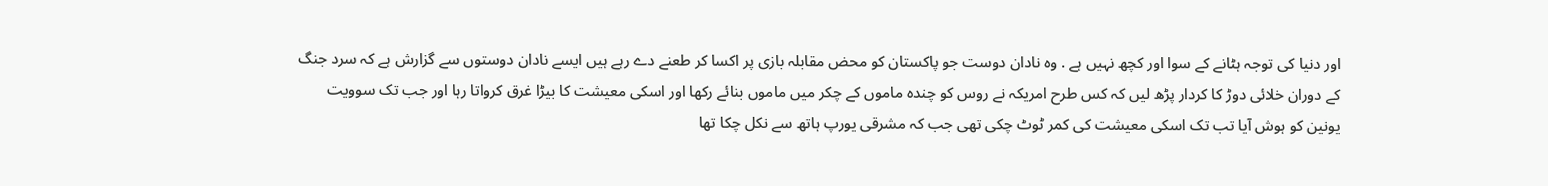اور دنیا کی توجہ ہٹانے کے سوا اور کچھ نہیں ہے . وہ نادان دوست جو پاکستان کو محض مقابلہ بازی پر اکسا کر طعنے دے رہے ہیں ایسے نادان دوستوں سے گزارش ہے کہ سرد جنگ کے دوران خلائی دوڑ کا کردار پڑھ لیں کہ کس طرح امریکہ نے روس کو چندہ ماموں کے چکر میں ماموں بنائے رکھا اور اسکی معیشت کا بیڑا غرق کرواتا رہا اور جب تک سوویت یونین کو ہوش آیا تب تک اسکی معیشت کی کمر ٹوٹ چکی تھی جب کہ مشرقی یورپ ہاتھ سے نکل چکا تھا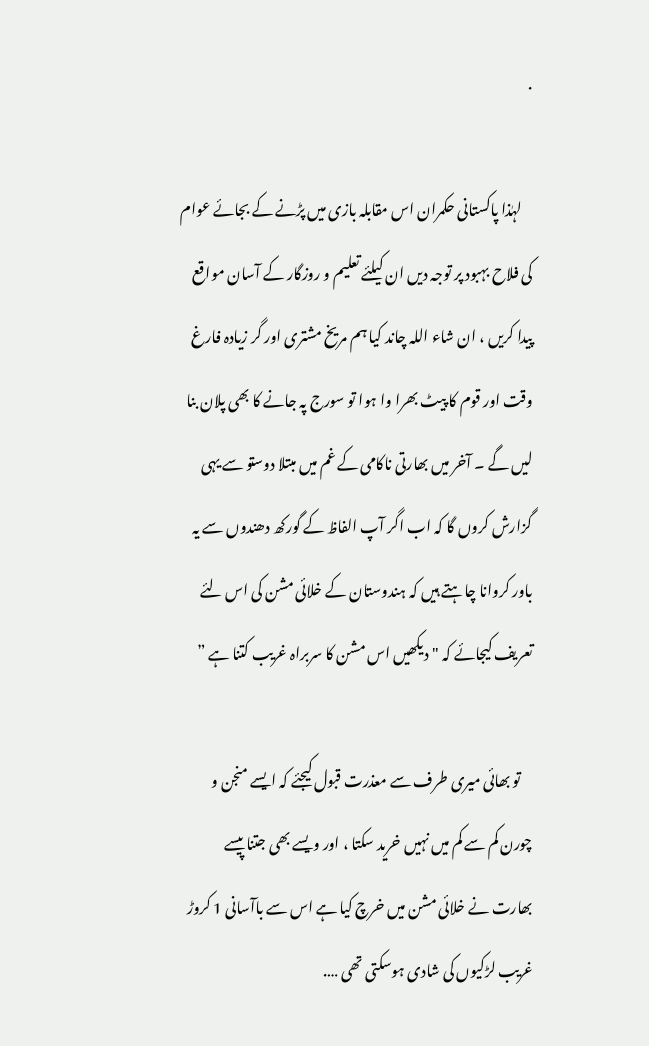.

    لہٰذا پاکستانی حکمران اس مقابلہ بازی میں پڑنے کے بجائے عوام کی فلاح بہبود پر توجہ دیں ان کیلئے تعلیم و روزگار کے آسان مواقع پیدا کریں ، ان شاء اللہ چاند کیا ہم مریخ مشتری اور گر زیادہ فارغ وقت اور قوم کا پیٹ بھرا وا ہوا تو سورج پہ جانے کا بھی پلان بنا لیں گے ۔ آخر میں بھارتی ناکامی کے غم میں مبتلا دوستو سے یہی گزارش کروں گا کہ اب اگر آپ الفاظ کے گورکھ دھندوں سے یہ باور کروانا چاہتے ہیں کہ ہندوستان کے خلائی مشن کی اس لئے تعریف کیجائے کہ "دیکھیں اس مشن کا سربراہ غریب کتنا ہے ”

    تو بھائی میری طرف سے معذرت قبول کیجئے کہ ایسے منجن و چورن کم سے کم میں نہیں خرید سکتا ، اور ویسے بھی جتنا پیسے بھارت نے خلائی مشن میں خرچ کیا ہے اس سے باآسانی 1 کروڑ غریب لڑکیوں کی شادی ہوسکتی تھی ….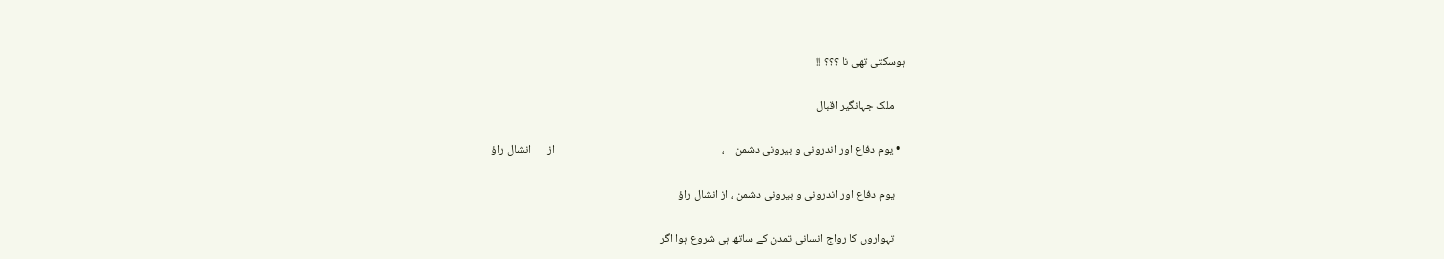ہوسکتی تھی نا ؟؟؟ !!

    ملک جہانگیر اقبال

  • یوم دفاع اور اندرونی و بیرونی دشمن    ،                                                               از      انشال راؤ

    یوم دفاع اور اندرونی و بیرونی دشمن ، از انشال راؤ

    تہواروں کا رواج انسانی تمدن کے ساتھ ہی شروع ہوا اگر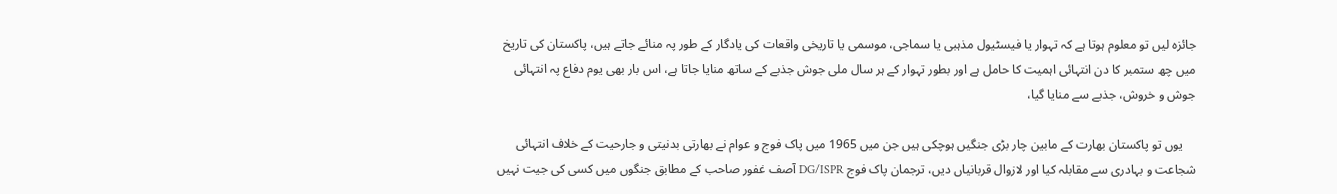جائزہ لیں تو معلوم ہوتا ہے کہ تہوار یا فیسٹیول مذہبی یا سماجی، موسمی یا تاریخی واقعات کی یادگار کے طور پہ منائے جاتے ہیں، پاکستان کی تاریخ میں چھ ستمبر کا دن انتہائی اہمیت کا حامل ہے اور بطور تہوار کے ہر سال ملی جوش جذبے کے ساتھ منایا جاتا ہے، اس بار بھی یوم دفاع پہ انتہائی جوش و خروش، جذبے سے منایا گیا،

    یوں تو پاکستان بھارت کے مابین چار بڑی جنگیں ہوچکی ہیں جن میں 1965 میں پاک فوج و عوام نے بھارتی بدنیتی و جارحیت کے خلاف انتہائی شجاعت و بہادری سے مقابلہ کیا اور لازوال قربانیاں دیں، ترجمان پاک فوج DG/ISPR آصف غفور صاحب کے مطابق جنگوں میں کسی کی جیت نہیں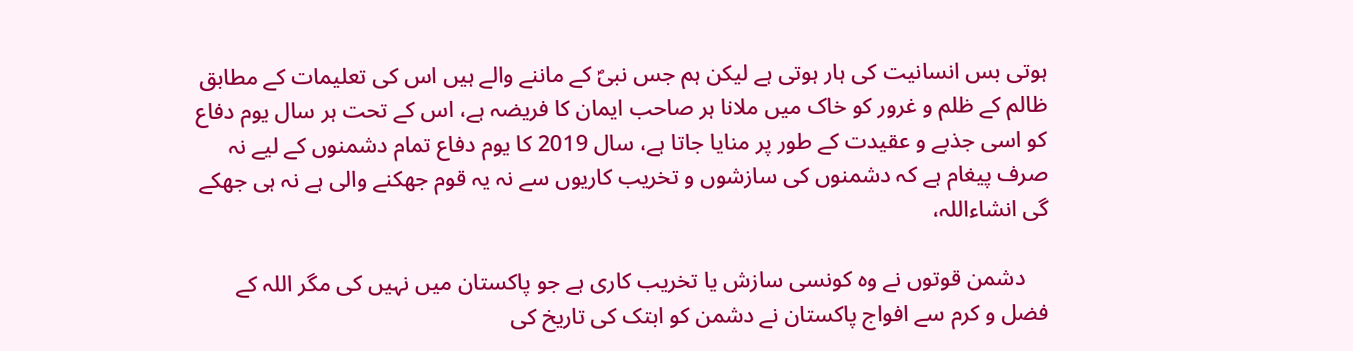ہوتی بس انسانیت کی ہار ہوتی ہے لیکن ہم جس نبیؐ کے ماننے والے ہیں اس کی تعلیمات کے مطابق ظالم کے ظلم و غرور کو خاک میں ملانا ہر صاحب ایمان کا فریضہ ہے، اس کے تحت ہر سال یوم دفاع کو اسی جذبے و عقیدت کے طور پر منایا جاتا ہے، سال 2019 کا یوم دفاع تمام دشمنوں کے لیے نہ صرف پیغام ہے کہ دشمنوں کی سازشوں و تخریب کاریوں سے نہ یہ قوم جھکنے والی ہے نہ ہی جھکے گی انشاءاللہ،

    دشمن قوتوں نے وہ کونسی سازش یا تخریب کاری ہے جو پاکستان میں نہیں کی مگر اللہ کے فضل و کرم سے افواج پاکستان نے دشمن کو ابتک کی تاریخ کی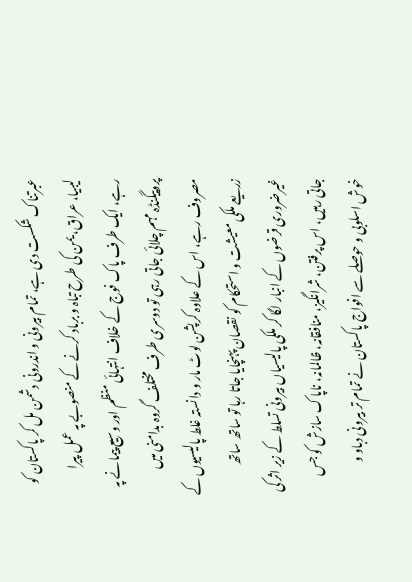عبرتناک شکست دی ہے، تمام بیرونی و اندرونی دشمن مل کر پاکستان کو لیبیا، عراق، یمن کی طرح تباہ و برباد کرنے کے منصوبے پہ عمل پیرا رہے، ایک طرف پاک فوج کے خلاف انتہائی منظم اور وسیع پیمانے پہ پروپیگنڈہ مہم چلائی جاتی رہی تو دوسری طرف مختلف گروہ بدامنی میں مصروف رہے، اس کے علاوہ کرپشن لوٹ مار و دانستہ غلط پالیسیوں کے زریعے ملکی معیشت و استحکام کو نقصان پہنچایا جاتا رہا تو ساتھ ساتھ غیرضروری قرضوں کے انبار لگا کر ملکی پالیسیاں بیرونی تسلط کے زیر اثر کی جاتی رہیں، اس پرفتن، شرانگیز، منافقانہ، ظالمانہ، ناپاک سازش کو جس خوش اسلوبی و حوصلے سے افواج پاکستان نے تمام تر بیرونی دباو و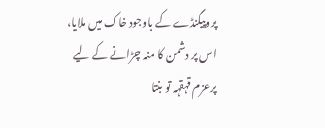پروپیگنڈے کے باوجود خاک میں ملایا، اس پر دشمن کا منہ چڑانے کے لیے پرعزم قہقہہ تو بنتا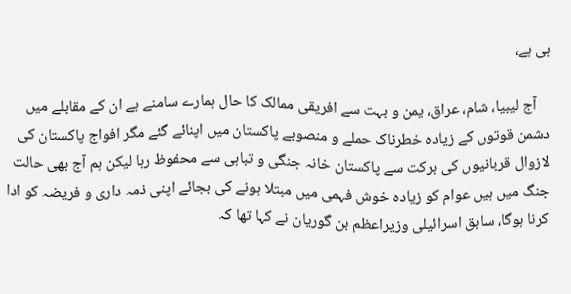ہی ہے،

    آج لیبیا، شام، عراق، یمن و بہت سے افریقی ممالک کا حال ہمارے سامنے ہے ان کے مقابلے میں دشمن قوتوں کے زیادہ خطرناک حملے و منصوبے پاکستان میں اپنائے گئے مگر افواج پاکستان کی لازوال قربانیوں کی برکت سے پاکستان خانہ جنگی و تباہی سے محفوظ رہا لیکن ہم آج بھی حالت جنگ میں ہیں عوام کو زیادہ خوش فہمی میں مبتلا ہونے کی بجائے اپنی ذمہ داری و فریضہ کو ادا کرنا ہوگا، سابق اسرائیلی وزیراعظم بن گوریان نے کہا تھا کہ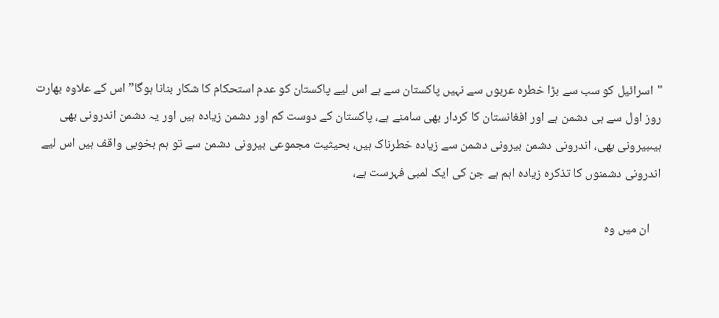"اسرائیل کو سب سے بڑا خطرہ عربوں سے نہیں پاکستان سے ہے اس لیے پاکستان کو عدم استحکام کا شکار بنانا ہوگا” اس کے علاوہ بھارت روز اول سے ہی دشمن ہے اور افغانستان کا کردار بھی سامنے ہے، پاکستان کے دوست کم اور دشمن زیادہ ہیں اور یہ دشمن اندرونی بھی ہیںبیرونی بھی، اندرونی دشمن بیرونی دشمن سے زیادہ خطرناک ہیں، بحیثیت مجموعی بیرونی دشمن سے تو ہم بخوبی واقف ہیں اس لیے اندرونی دشمنوں کا تذکرہ زیادہ اہم ہے جن کی ایک لمبی فہرست ہے،

    ان میں وہ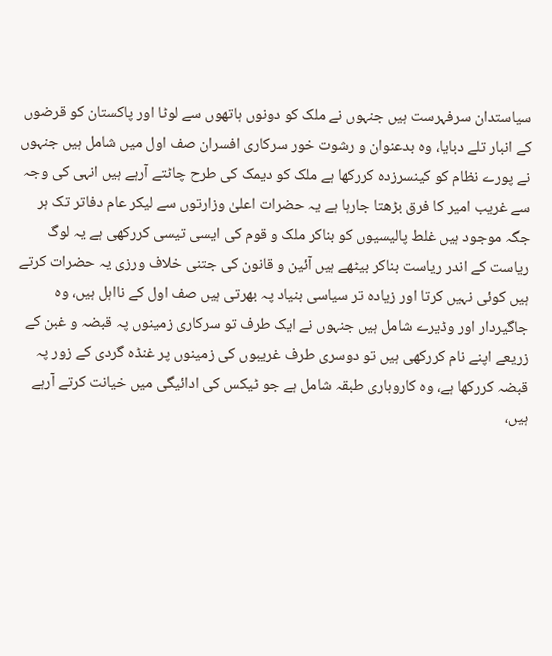سیاستدان سرفہرست ہیں جنہوں نے ملک کو دونوں ہاتھوں سے لوٹا اور پاکستان کو قرضوں کے انبار تلے دبایا، وہ بدعنوان و رشوت خور سرکاری افسران صف اول میں شامل ہیں جنہوں نے پورے نظام کو کینسرزدہ کررکھا ہے ملک کو دیمک کی طرح چاٹتے آرہے ہیں انہی کی وجہ سے غریب امیر کا فرق بڑھتا جارہا ہے یہ حضرات اعلیٰ وزارتوں سے لیکر عام دفاتر تک ہر جگہ موجود ہیں غلط پالیسیوں کو بناکر ملک و قوم کی ایسی تیسی کررکھی ہے یہ لوگ ریاست کے اندر ریاست بناکر بیٹھے ہیں آئین و قانون کی جتنی خلاف ورزی یہ حضرات کرتے ہیں کوئی نہیں کرتا اور زیادہ تر سیاسی بنیاد پہ بھرتی ہیں صف اول کے نااہل ہیں، وہ جاگیردار اور وڈیرے شامل ہیں جنہوں نے ایک طرف تو سرکاری زمینوں پہ قبضہ و غبن کے زریعے اپنے نام کررکھی ہیں تو دوسری طرف غریبوں کی زمینوں پر غنڈہ گردی کے زور پہ قبضہ کررکھا ہے، وہ کاروباری طبقہ شامل ہے جو ٹیکس کی ادائیگی میں خیانت کرتے آرہے ہیں،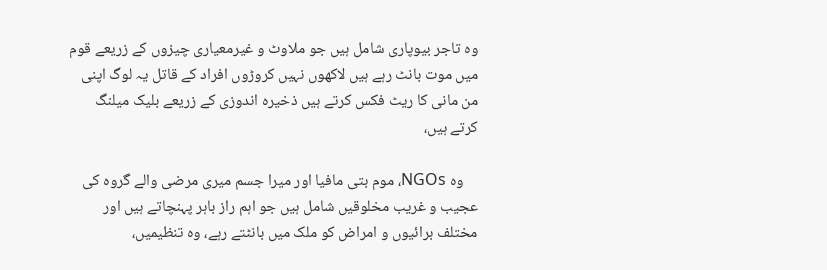وہ تاجر بیوپاری شامل ہیں جو ملاوٹ و غیرمعیاری چیزوں کے زریعے قوم میں موت بانٹ رہے ہیں لاکھوں نہیں کروڑوں افراد کے قاتل یہ لوگ اپنی من مانی کا ریٹ فکس کرتے ہیں ذخیرہ اندوزی کے زریعے بلیک میلنگ کرتے ہیں،

    وہ NGOs، موم بتی مافیا اور میرا جسم میری مرضی والے گروہ کی عجیب و غریب مخلوقیں شامل ہیں جو اہم راز باہر پہنچاتے ہیں اور مختلف برائیوں و امراض کو ملک میں بانٹتے رہے، وہ تنظیمیں،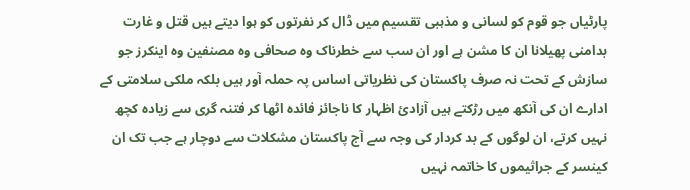پارٹیاں جو قوم کو لسانی و مذہبی تقسیم میں ڈال کر نفرتوں کو ہوا دیتے ہیں قتل و غارت بدامنی پھیلانا ان کا مشن ہے اور ان سب سے خطرناک وہ صحافی وہ مصنفین وہ اینکرز جو سازش کے تحت نہ صرف پاکستان کی نظریاتی اساس پہ حملہ آور ہیں بلکہ ملکی سلامتی کے ادارے ان کی آنکھ میں رڑکتے ہیں آزادئ اظہار کا ناجائز فائدہ اٹھا کر فتنہ گری سے زیادہ کچھ نہیں کرتے، ان لوگوں کے بد کردار کی وجہ سے آج پاکستان مشکلات سے دوچار ہے جب تک ان کینسر کے جراثیموں کا خاتمہ نہیں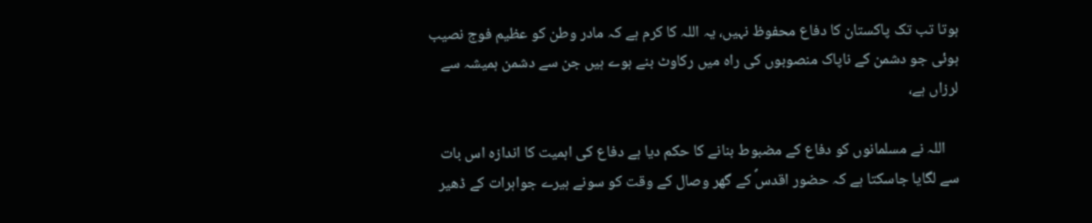ہوتا تب تک پاکستان کا دفاع محفوظ نہیں، یہ اللہ کا کرم ہے کہ مادر وطن کو عظیم فوج نصیب ہوئی جو دشمن کے ناپاک منصوبوں کی راہ میں رکاوٹ بنے ہوے ہیں جن سے دشمن ہمیشہ سے لرزاں ہے،

    اللہ نے مسلمانوں کو دفاع کے مضبوط بنانے کا حکم دیا ہے دفاع کی اہمیت کا اندازہ اس بات سے لگایا جاسکتا ہے کہ حضور اقدسؐ کے گھر وصال کے وقت کو سونے ہیرے جواہرات کے ڈھیر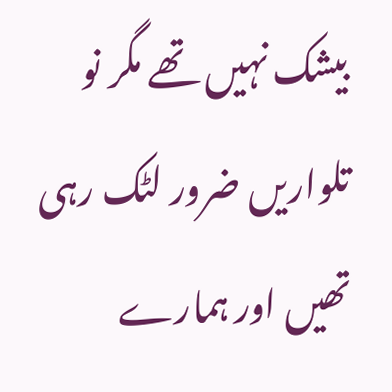بیشک نہیں تھے مگر نو تلواریں ضرور لٹک رہی تھیں اور ہمارے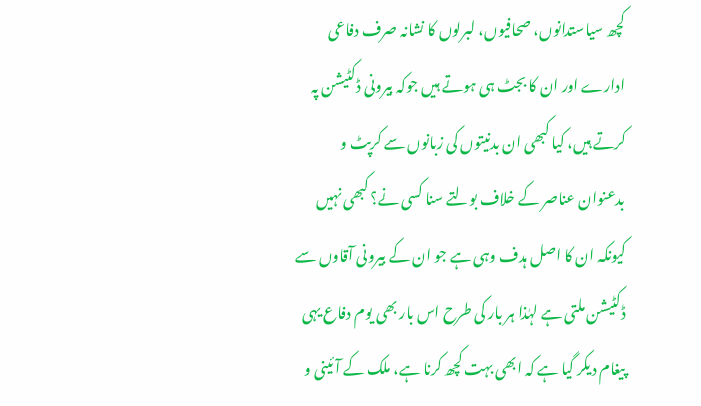کچھ سیاستدانوں، صحافیوں، لبرلوں کا نشانہ صرف دفاعی ادارے اور ان کا بجٹ ہی ہوتے ہیں جوکہ بیرونی ڈکٹیشن پہ کرتے ہیں، کیا کبھی ان بدنیتوں کی زبانوں سے کرپٹ و بدعنوان عناصر کے خلاف بولتے سنا کسی نے؟ کبھی نہیں کیونکہ ان کا اصل ہدف وہی ہے جو ان کے بیرونی آقاوں سے ڈکٹیشن ملتی ہے لہٰذا ہر بار کی طرح اس بار بھی یوم دفاع یہی پیغام دیکر گیا ہے کہ ابھی بہت کچھ کرنا ہے، ملک کے آئینی و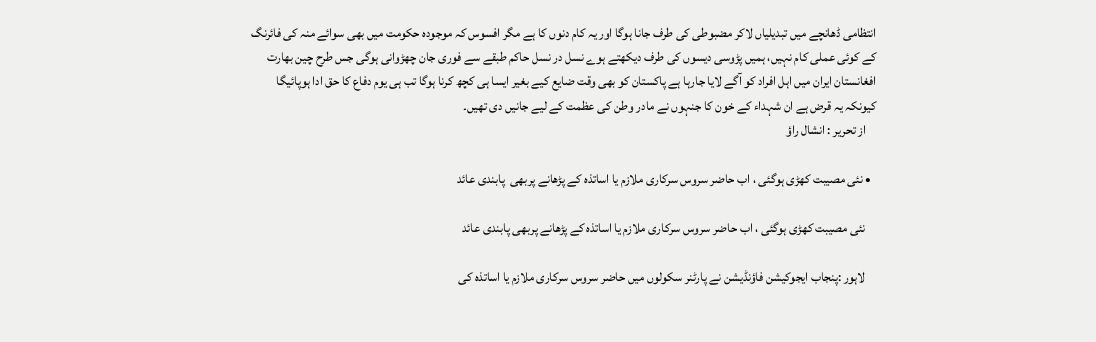انتظامی ڈھانچے میں تبدیلیاں لاکر مضبوطی کی طرف جانا ہوگا اور یہ کام دنوں کا ہے مگر افسوس کہ موجودہ حکومت میں بھی سوائے منہ کی فائرنگ کے کوئی عملی کام نہیں، ہمیں پڑوسی دیسوں کی طرف دیکھتے ہوے نسل در نسل حاکم طبقے سے فوری جان چھڑوانی ہوگی جس طرح چین بھارت افغانستان ایران میں اہل افراد کو آگے لایا جارہا ہے پاکستان کو بھی وقت ضایع کیے بغیر ایسا ہی کچھ کرنا ہوگا تب ہی یوم دفاع کا حق ادا ہوپائیگا کیونکہ یہ قرض ہے ان شہداء کے خون کا جنہوں نے مادر وطن کی عظمت کے لیے جانیں دی تھیں۔
    از تحریر : انشال راؤ

  • نئی مصیبت کھڑی ہوگئی ، اب حاضر سروس سرکاری ملازم یا اساتذہ کے پڑھانے پربھی  پابندی عائد

    نئی مصیبت کھڑی ہوگئی ، اب حاضر سروس سرکاری ملازم یا اساتذہ کے پڑھانے پربھی پابندی عائد

    لاہور :پنجاب ایجوکیشن فاؤنڈیشن نے پارٹنر سکولوں میں حاضر سروس سرکاری ملازم یا اساتذہ کی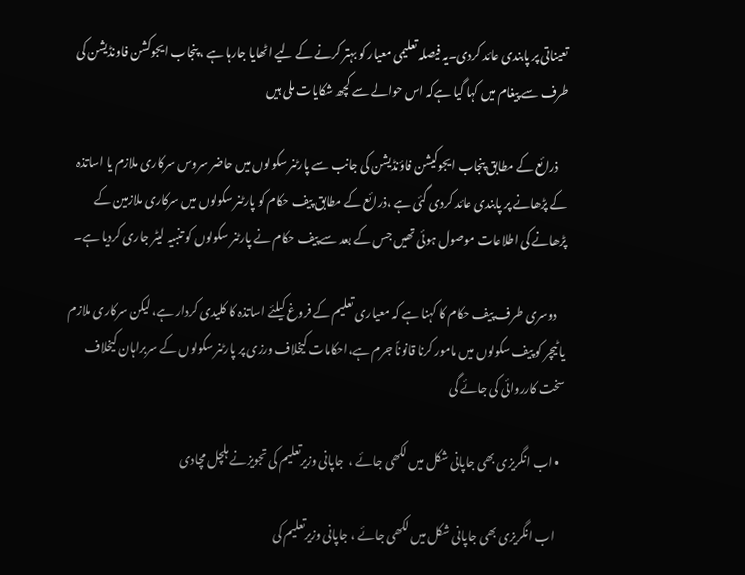تعیناتی پر پابندی عائد کردی۔یہ فیصلہ تعلیمی معیار کو بہتر کرنے کے لیے اٹھایا جارہا ہے ، پنجاب ایجوکشن فاونڈیشن کی طرف سے پیغام میں کہا گیا ہےکہ اس حوالے سے کچھ شکایات ملی ہیں‌

    ذرائع کے مطابق پنجاب ایجوکیشن فاؤنڈیشن کی جانب سے پارٹنر سکولوں میں حاضر سروس سرکاری ملازم یا اساتذہ کے پڑھانے پر پابندی عائد کردی گئی ہے ،ذرائع کے مطابق پیف حکام کو پارٹنر سکولوں میں سرکاری ملازمین کے پڑھانے کی اطلاعات موصول ہوئی تھیں جس کے بعد سے پیف حکام نے پارٹنر سکولوں کو تنبیہ لیٹر جاری کردیا ہے۔

    دوسری طرف پیف حکام کا کہنا ہے کہ معیاری تعلیم کے فروغ کیلئے اساتذہ کا کلیدی کردار ہے، لیکن سرکاری ملازم یا ٹیچر کو پیف سکولوں میں مامور کرنا قانوناً جرم ہے،احکامات کیخلاف ورزی پر پارٹنر سکولوں کے سربراہان کیخلاف سخت کارروائی کی جائے گی

  • اب انگریزی بھی جاپانی شکل میں‌ لکھی جائے ،  جاپانی وزیرتعلیم کی تجویزنے ہلچل مچادی

    اب انگریزی بھی جاپانی شکل میں‌ لکھی جائے ، جاپانی وزیرتعلیم کی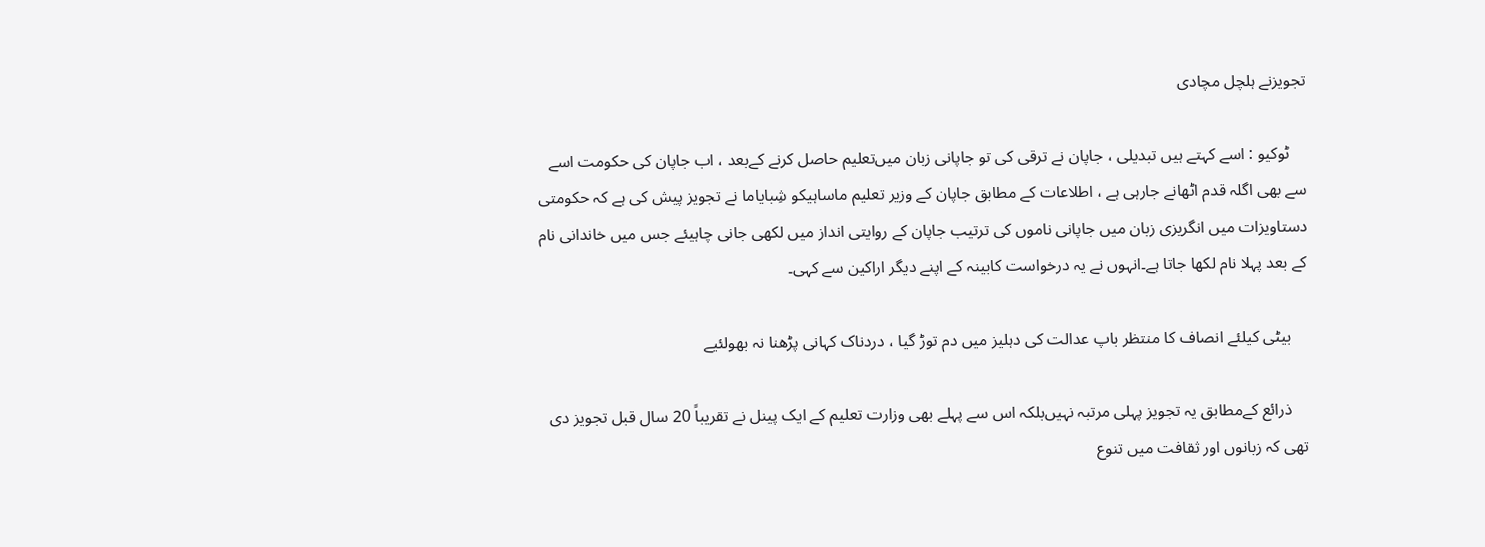تجویزنے ہلچل مچادی

    ٹوکیو : اسے کہتے ہیں تبدیلی ، جاپان نے ترقی کی تو جاپانی زبان میں‌تعلیم حاصل کرنے کےبعد ، اب جاپان کی حکومت اسے سے بھی اگلہ قدم اٹھانے جارہی ہے ، اطلاعات کے مطابق جاپان کے وزیر تعلیم ماساہیکو شِبایاما نے تجویز پیش کی ہے کہ حکومتی دستاویزات میں انگریزی زبان میں جاپانی ناموں کی ترتیب جاپان کے روایتی انداز میں لکھی جانی چاہیئے جس میں خاندانی نام کے بعد پہلا نام لکھا جاتا ہے۔انہوں نے یہ درخواست کابینہ کے اپنے دیگر اراکین سے کہی۔

    بیٹی کیلئے انصاف کا منتظر باپ عدالت کی دہلیز میں دم توڑ گیا ، دردناک کہانی پڑھنا نہ بھولئیے

    ذرائع کےمطابق یہ تجویز پہلی مرتبہ نہیں‌بلکہ اس سے پہلے بھی وزارت تعلیم کے ایک پینل نے تقریباً 20 سال قبل تجویز دی تھی کہ زبانوں اور ثقافت میں تنوع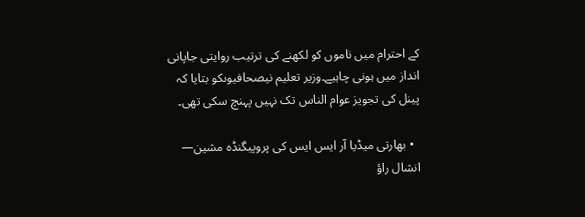کے احترام میں ناموں کو لکھنے کی ترتیب روایتی جاپانی انداز میں ہونی چاہیے۔وزیر تعلیم نیصحافیوںکو بتایا کہ پینل کی تجویز عوام الناس تک نہیں پہنچ سکی تھی۔

  • بھارتی میڈیا آر ایس ایس کی پروپیگنڈہ مشین— انشال راؤ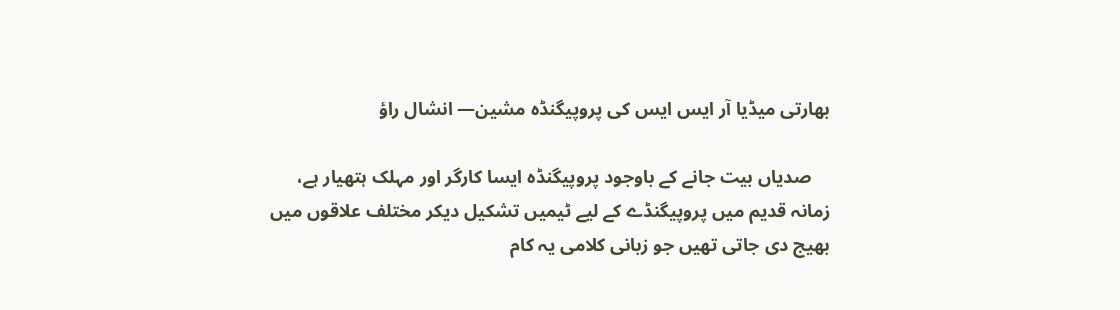بھارتی میڈیا آر ایس ایس کی پروپیگنڈہ مشین— انشال راؤ

    صدیاں بیت جانے کے باوجود پروپیگنڈہ ایسا کارگر اور مہلک ہتھیار ہے، زمانہ قدیم میں پروپیگنڈے کے لیے ٹیمیں تشکیل دیکر مختلف علاقوں میں بھیج دی جاتی تھیں جو زبانی کلامی یہ کام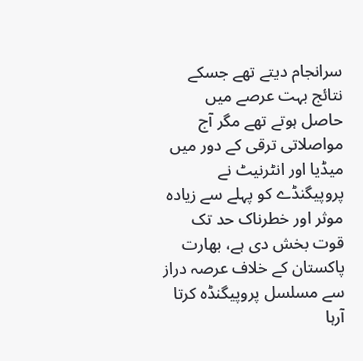سرانجام دیتے تھے جسکے نتائج بہت عرصے میں حاصل ہوتے تھے مگر آج مواصلاتی ترقی کے دور میں میڈیا اور انٹرنیٹ نے پروپیگنڈے کو پہلے سے زیادہ موثر اور خطرناک حد تک قوت بخش دی ہے، بھارت پاکستان کے خلاف عرصہ دراز سے مسلسل پروپیگنڈہ کرتا آرہا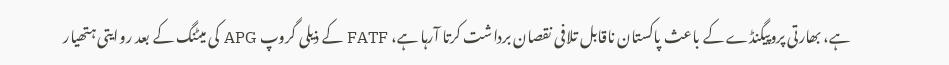ہے، بھارتی پروپیگنڈے کے باعث پاکستان ناقابل تلافی نقصان برداشت کرتا آرہا ہے، FATF کے ذیلی گروپ APG کی میٹنگ کے بعد روایتی ہتھیار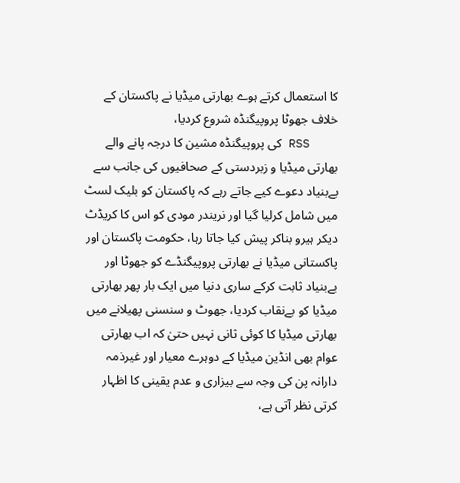کا استعمال کرتے ہوے بھارتی میڈیا نے پاکستان کے خلاف جھوٹا پروپیگنڈہ شروع کردیا،
    RSS کی پروپیگنڈہ مشین کا درجہ پانے والے بھارتی میڈیا و زبردستی کے صحافیوں کی جانب سے بےبنیاد دعوے کیے جاتے رہے کہ پاکستان کو بلیک لسٹ میں شامل کرلیا گیا اور نریندر مودی کو اس کا کریڈٹ دیکر ہیرو بناکر پیش کیا جاتا رہا، حکومت پاکستان اور پاکستانی میڈیا نے بھارتی پروپیگنڈے کو جھوٹا اور بےبنیاد ثابت کرکے ساری دنیا میں ایک بار پھر بھارتی میڈیا کو بےنقاب کردیا، جھوٹ و سنسنی پھیلانے میں بھارتی میڈیا کا کوئی ثانی نہیں حتیٰ کہ اب بھارتی عوام بھی انڈین میڈیا کے دوہرے معیار اور غیرذمہ دارانہ پن کی وجہ سے بیزاری و عدم یقینی کا اظہار کرتی نظر آتی ہے،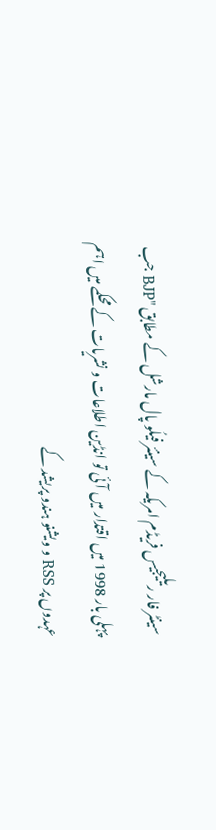سینٹر فار ریلیجیس فریڈم امریکہ کے سینئر فیلُو پال مارشل کے مطابق "BJP جب پہلی بار 1998 میں اقتدار میں آئی تو انڈین اطلاعات و نشریات کے محکمے میں اہم عہدوں پر RSS و ویشنو ہندو پریشد کے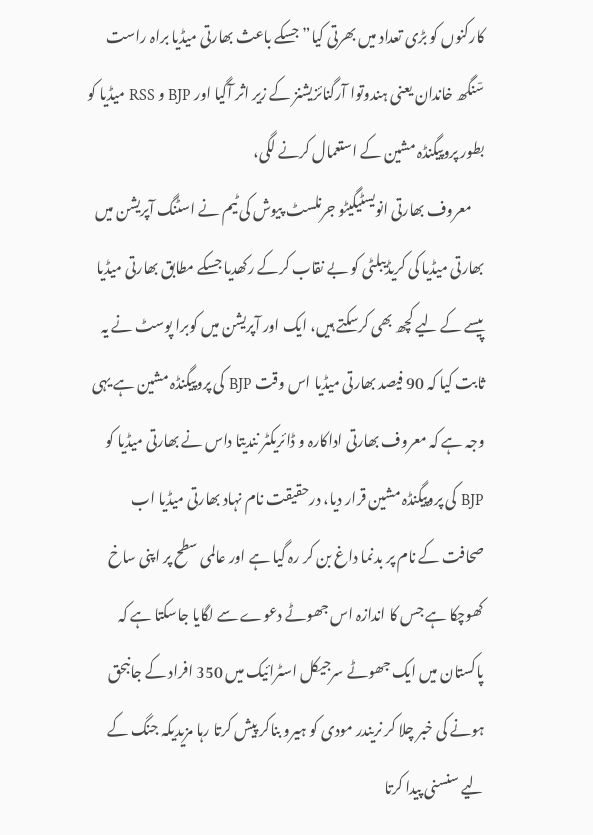کارکنوں کو بڑی تعداد میں بھرتی کیا” جسکے باعث بھارتی میڈیا براہ راست سٙنگھ خاندان یعنی ہندوتوا آرگنائزیشنز کے زیر اثر آگیا اور BJP و RSS میڈیا کو بطور پروپیگنڈہ مشین کے استعمال کرنے لگی،
    معروف بھارتی انویسٹیگیٹو جرنلسٹ پیوش کی ٹیم نے اسٹنگ آپریشن میں بھارتی میڈیا کی کریڈیبلٹی کو بے نقاب کرکے رکھدیا جسکے مطابق بھارتی میڈیا پیسے کے لیے کچھ بھی کرسکتے ہیں، ایک اور آپریشن میں کوبرا پوسٹ نے یہ ثابت کیا کہ 90 فیصد بھارتی میڈیا اس وقت BJP کی پروپیگنڈہ مشین ہے یہی وجہ ہے کہ معروف بھارتی اداکارہ و ڈائریکٹر نندیتا داس نے بھارتی میڈیا کو BJP کی پروپیگنڈہ مشین قرار دیا، درحقیقت نام نہاد بھارتی میڈیا اب صحافت کے نام پر بدنما داغ بن کر رہ گیا ہے اور عالمی سطح پر اپنی ساخ کھوچکا ہے جس کا اندازہ اس جھوٹے دعوے سے لگایا جاسکتا ہے کہ پاکستان میں ایک جھوٹے سرجیکل اسٹرائیک میں 350 افراد کے جانبحق ہونے کی خبر چلا کر نریندر مودی کو ہیرو بناکر پیش کرتا رہا مزیدیکہ جنگ کے لیے سنسنی پیدا کرتا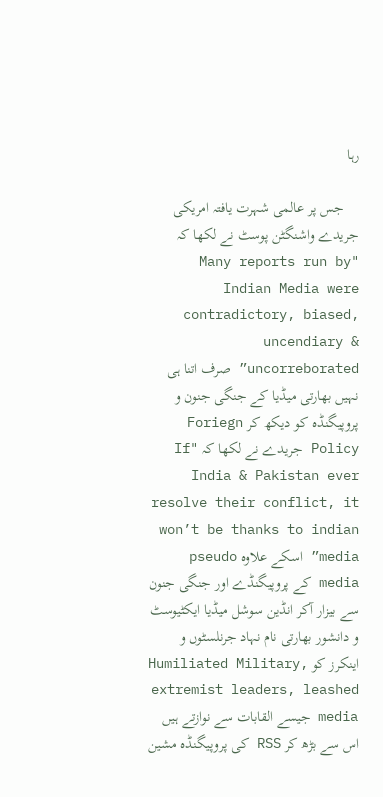رہا

    جس پر عالمی شہرت یافتہ امریکی جریدے واشنگٹن پوسٹ نے لکھا کہ "Many reports run by Indian Media were contradictory, biased, uncendiary & uncorreborated” صرف اتنا ہی نہیں بھارتی میڈیا کے جنگی جنون و پروپیگنڈہ کو دیکھ کر Foriegn Policy جریدے نے لکھا کہ "If India & Pakistan ever resolve their conflict, it won’t be thanks to indian media” اسکے علاوہ pseudo media کے پروپیگنڈے اور جنگی جنون سے بیزار آکر انڈین سوشل میڈیا ایکٹیوسٹ و دانشور بھارتی نام نہاد جرنلسٹوں و اینکرز کو Humiliated Military, extremist leaders, leashed media جیسے القابات سے نوازتے ہیں اس سے بڑھ کر RSS کی پروپیگنڈہ مشین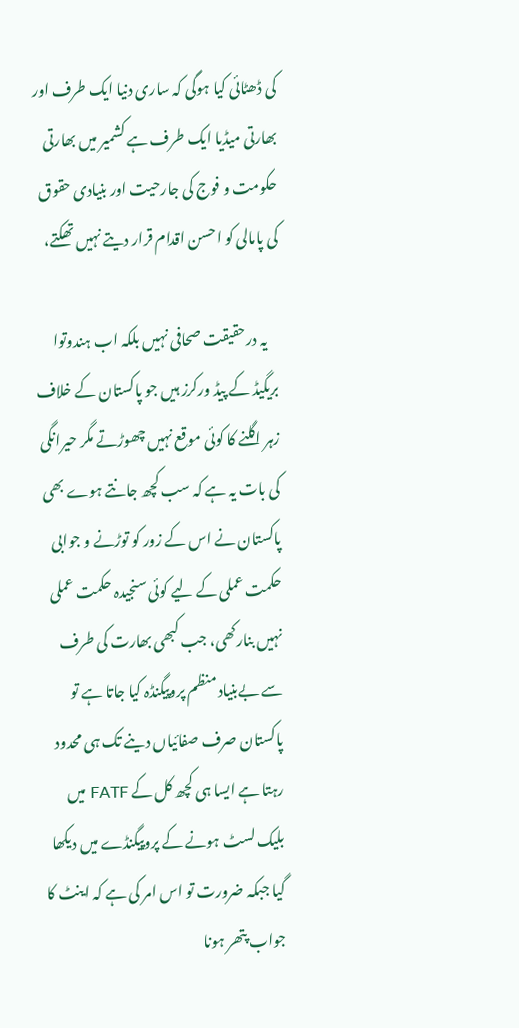کی ڈھٹائی کیا ہوگی کہ ساری دنیا ایک طرف اور بھارتی میڈیا ایک طرف ہے کشمیر میں بھارتی حکومت و فوج کی جارحیت اور بنیادی حقوق کی پامالی کو احسن اقدام قرار دیتے نہیں تھکتے،

    یہ درحقیقت صحافی نہیں بلکہ اب ہندوتوا بریگیڈ کے پیڈ ورکرز ہیں جو پاکستان کے خلاف زہر اگلنے کا کوئی موقع نہیں چھوڑتے مگر حیرانگی کی بات یہ ہے کہ سب کچھ جانتے ہوے بھی پاکستان نے اس کے زور کو توڑنے و جوابی حکمت عملی کے لیے کوئی سنجیدہ حکمت عملی نہیں بنارکھی، جب کبھی بھارت کی طرف سے بےبنیاد منظم پروپیگنڈہ کیا جاتا ہے تو پاکستان صرف صفائیاں دینے تک ہی محدود رہتا ہے ایسا ہی کچھ کل کے FATF میں بلیک لسٹ ہونے کے پروپیگنڈے میں دیکھا گیا جبکہ ضرورت تو اس امر کی ہے کہ اینٹ کا جواب پتھر ہونا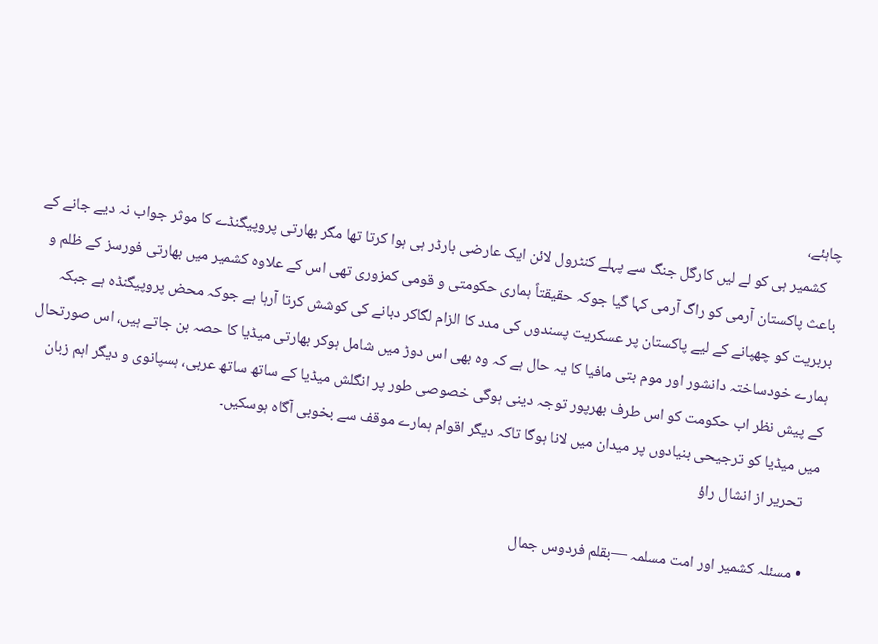چاہئے،
    کشمیر ہی کو لے لیں کارگل جنگ سے پہلے کنٹرول لائن ایک عارضی بارڈر ہی ہوا کرتا تھا مگر بھارتی پروپیگنڈے کا موثر جواب نہ دیے جانے کے باعث پاکستان آرمی کو راگ آرمی کہا گیا جوکہ حقیقتاً ہماری حکومتی و قومی کمزوری تھی اس کے علاوہ کشمیر میں بھارتی فورسز کے ظلم و بربریت کو چھپانے کے لیے پاکستان پر عسکریت پسندوں کی مدد کا الزام لگاکر دبانے کی کوشش کرتا آرہا ہے جوکہ محض پروپیگنڈہ ہے جبکہ ہمارے خودساختہ دانشور اور موم بتی مافیا کا یہ حال ہے کہ وہ بھی اس دوڑ میں شامل ہوکر بھارتی میڈیا کا حصہ بن جاتے ہیں، اس صورتحال کے پیش نظر اب حکومت کو اس طرف بھرپور توجہ دینی ہوگی خصوصی طور پر انگلش میڈیا کے ساتھ ساتھ عربی، ہسپانوی و دیگر اہم زبان میں میڈیا کو ترجیحی بنیادوں پر میدان میں لانا ہوگا تاکہ دیگر اقوام ہمارے موقف سے بخوبی آگاہ ہوسکیں۔
    تحریر از انشال راؤ

  • مسئلہ کشمیر اور امت مسلمہ —بقلم فردوس جمال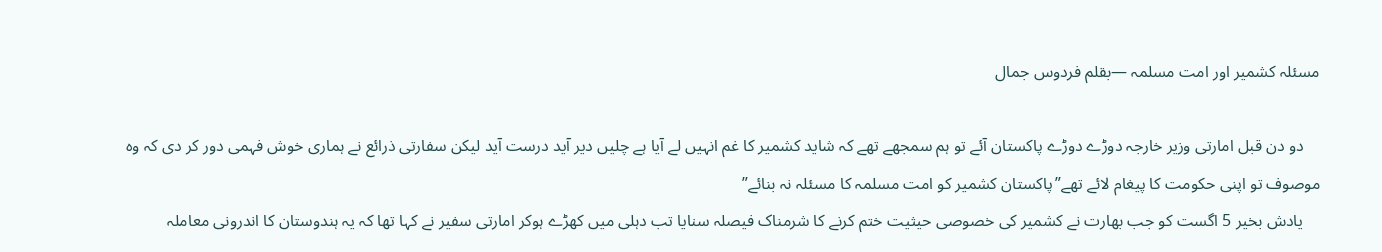مسئلہ کشمیر اور امت مسلمہ —بقلم فردوس جمال

    دو دن قبل امارتی وزیر خارجہ دوڑے دوڑے پاکستان آئے تو ہم سمجھے تھے کہ شاید کشمیر کا غم انہیں لے آیا ہے چلیں دیر آید درست آید لیکن سفارتی ذرائع نے ہماری خوش فہمی دور کر دی کہ وہ موصوف تو اپنی حکومت کا پیغام لائے تھے”پاکستان کشمیر کو امت مسلمہ کا مسئلہ نہ بنائے”
    یادش بخیر 5 اگست کو جب بھارت نے کشمیر کی خصوصی حیثیت ختم کرنے کا شرمناک فیصلہ سنایا تب دہلی میں کھڑے ہوکر امارتی سفیر نے کہا تھا کہ یہ ہندوستان کا اندرونی معاملہ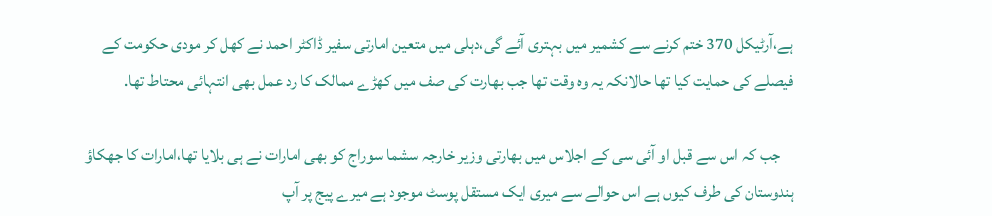ہے،آرٹیکل 370 ختم کرنے سے کشمیر میں بہتری آئے گی،دہلی میں متعین امارتی سفیر ڈاکٹر احمد نے کھل کر مودی حکومت کے فیصلے کی حمایت کیا تھا حالانکہ یہ وہ وقت تھا جب بھارت کی صف میں کھڑے ممالک کا رد عمل بھی انتہائی محتاط تھا.

    جب کہ اس سے قبل او آئی سی کے اجلاس میں بھارتی وزیر خارجہ سشما سوراج کو بھی امارات نے ہی بلایا تھا،امارات کا جھکاؤ ہندوستان کی طرف کیوں ہے اس حوالے سے میری ایک مستقل پوسٹ موجود ہے میرے پیج پر آپ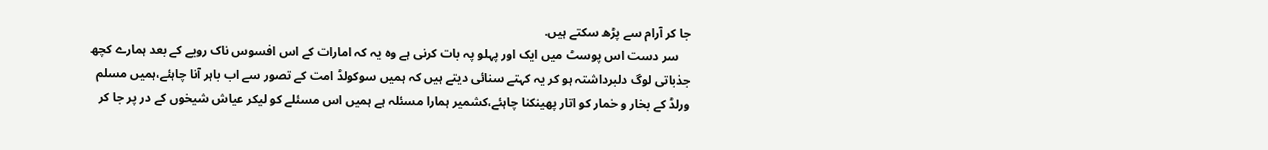جا کر آرام سے پڑھ سکتے ہیں.
    سر دست اس پوسٹ میں ایک اور پہلو پہ بات کرنی ہے وہ یہ کہ امارات کے اس افسوس ناک رویے کے بعد ہمارے کچھ جذباتی لوگ دلبرداشتہ ہو کر یہ کہتے سنائی دیتے ہیں کہ ہمیں سوکولڈ امت کے تصور سے اب باہر آنا چاہئے،ہمیں مسلم ورلڈ کے بخار و خمار کو اتار پھینکنا چاہئے،کشمیر ہمارا مسئلہ ہے ہمیں اس مسئلے کو لیکر عیاش شیخوں کے در پر جا کر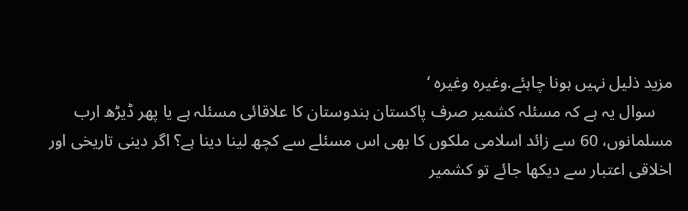مزید ذلیل نہیں ہونا چاہئے.وغیرہ وغیرہ ‘
    سوال یہ ہے کہ مسئلہ کشمیر صرف پاکستان ہندوستان کا علاقائی مسئلہ ہے یا پھر ڈیڑھ ارب مسلمانوں، 60 سے زائد اسلامی ملکوں کا بھی اس مسئلے سے کچھ لینا دینا ہے؟ اگر دینی تاریخی اور اخلاقی اعتبار سے دیکھا جائے تو کشمیر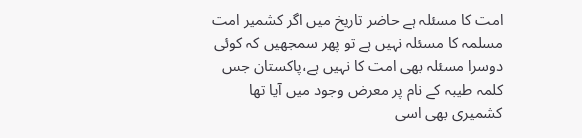امت کا مسئلہ ہے حاضر تاریخ میں اگر کشمیر امت مسلمہ کا مسئلہ نہیں ہے تو پھر سمجھیں کہ کوئی دوسرا مسئلہ بھی امت کا نہیں ہے،پاکستان جس کلمہ طیبہ کے نام پر معرض وجود میں آیا تھا کشمیری بھی اسی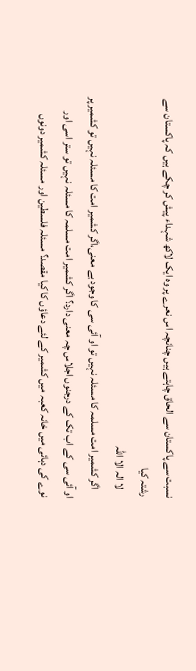نسبت سے پاکستان سے الحاق چاہتے ہیں چنانچہ اس نعرے پر وہ ایک لاکھ شہداء پیش کر چکے ہیں کہ پاکستان سے رشتہ کیا
    لا الہ الا اللہ
    اگر کشمیر امت مسلمہ کا مسئلہ نہیں تو او آئی سی کا وجود بے معنی،اگر کشمیر امت کا مسئلہ نہیں تو کشمیر پر او آئی سی کے اب تک کے درجنوں اجلاس چہ معنی دارد؟ اگر کشمیر امت مسلمہ کا مسئلہ نہیں تو ستر اسی اور نوے کی دہائی میں خانہ کعبہ میں کشمیر کے لئے دعاؤں کا کیا مقصد؟ مسئلہ فلسطین اور مسئلہ کشمیر دونوں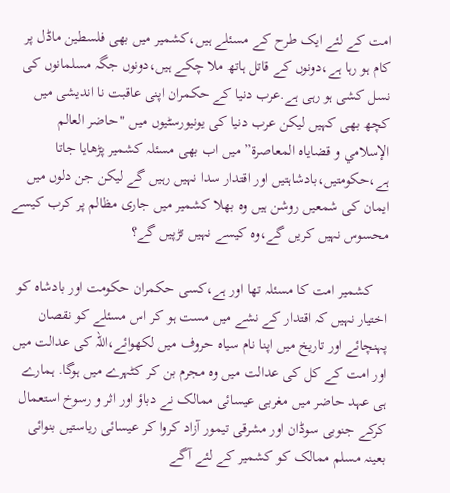امت کے لئے ایک طرح کے مسئلے ہیں،کشمیر میں بھی فلسطین ماڈل پر کام ہو رہا ہے،دونوں کے قاتل ہاتھ ملا چکے ہیں،دونوں جگہ مسلمانوں کی نسل کشی ہو رہی ہے.عرب دنیا کے حکمران اپنی عاقبت نا اندیشی میں کچھ بھی کہیں لیکن عرب دنیا کی یونیورسٹیوں میں "حاضر العالم الإسلامي و قضاياه المعاصرة” میں اب بھی مسئلہ کشمیر پڑھایا جاتا ہے،حکومتیں،بادشاہتیں اور اقتدار سدا نہیں رہیں گے لیکن جن دلوں میں ایمان کی شمعیں روشن ہیں وہ بھلا کشمیر میں جاری مظالم پر کرب کیسے محسوس نہیں کریں گے،وہ کیسے نہیں تڑپیں گے؟

    کشمیر امت کا مسئلہ تھا اور ہے،کسی حکمران حکومت اور بادشاہ کو اختیار نہیں کہ اقتدار کے نشے میں مست ہو کر اس مسئلے کو نقصان پہنچائے اور تاریخ میں اپنا نام سیاہ حروف میں لکھوائے،اللہ کی عدالت میں اور امت کے کل کی عدالت میں وہ مجرم بن کر کٹہرے میں ہوگا. ہمارے ہی عہد حاضر میں مغربی عیسائی ممالک نے دباؤ اور اثر و رسوخ استعمال کرکے جنوبی سوڈان اور مشرقی تیمور آزاد کروا کر عیسائی ریاستیں بنوائی بعینہ مسلم ممالک کو کشمیر کے لئے آگے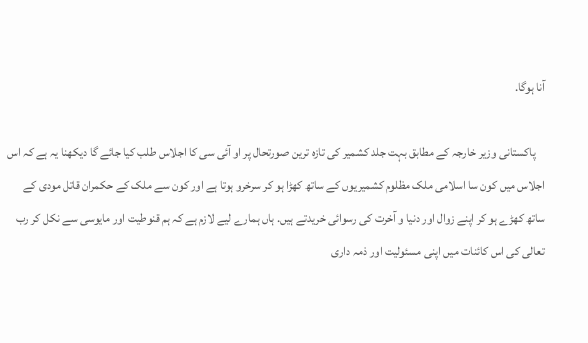آنا ہوگا.

    پاکستانی وزیر خارجہ کے مطابق بہت جلد کشمیر کی تازہ ترین صورتحال پر او آئی سی کا اجلاس طلب کیا جائے گا دیکھنا یہ ہے کہ اس اجلاس میں کون سا اسلامی ملک مظلوم کشمیریوں کے ساتھ کھڑا ہو کر سرخرو ہوتا ہے اور کون سے ملک کے حکمران قاتل مودی کے ساتھ کھڑے ہو کر اپنے زوال اور دنیا و آخرت کی رسوائی خریدتے ہیں. ہاں ہمارے لیے لازم ہے کہ ہم قنوطیت اور مایوسی سے نکل کر رب تعالی کی اس کائنات میں اپنی مسئولیت اور ذمہ داری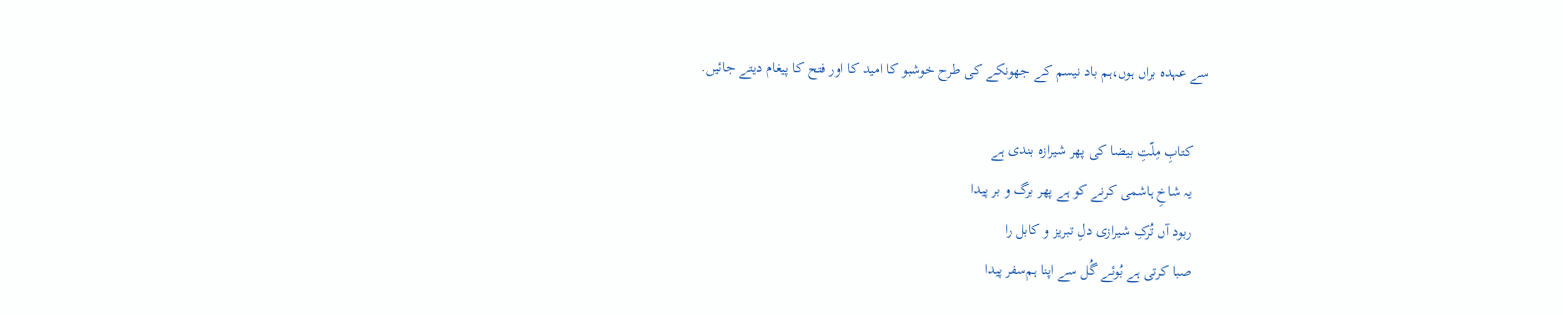سے عہدہ براں ہوں،ہم باد نیسم کے جھونکے کی طرح خوشبو کا امید کا اور فتح کا پیغام دیتے جائیں.

    کتابِ مِلّتِ بیضا کی پھر شیرازہ بندی ہے
    یہ شاخِ ہاشمی کرنے کو ہے پھر برگ و بر پیدا
    ربود آں تُرکِ شیرازی دلِ تبریز و کابل را
    صبا کرتی ہے بُوئے گُل سے اپنا ہم‌سفر پیدا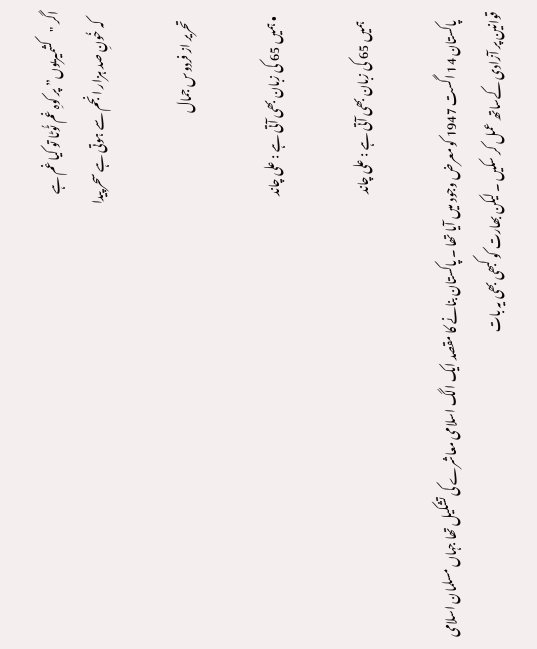اگر "کشمیریوں” پر کوہِ غم ٹُوٹا تو کیا غم ہے
    کہ خُونِ صد ہزار انجم سے ہوتی ہے سحر پیدا

    تحریر از فردوس جمال

  • ہمیں 65 کی زبان بھی آتی ہے : علی چاند

    ہمیں 65 کی زبان بھی آتی ہے : علی چاند

    پاکستان 14 اگست 1947 کو معرض وجود میں آیا تھا ۔ پاکستان بنانے کا مقصد ایک الگ اسلامی معاشرے کی تشکیل تھا جہاں مسلمان اسلامی قوانین پر آزادی کےساتھ عمل کر سکیں ۔ لیکن بھارت کو کبھی بھی یہ بات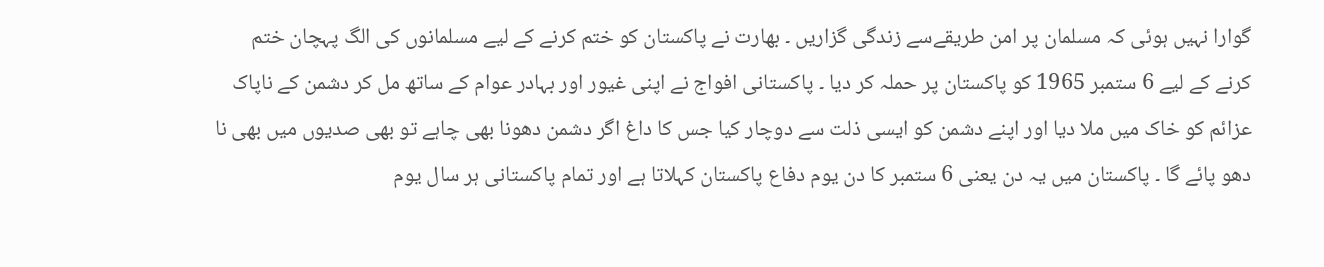گوارا نہیں ہوئی کہ مسلمان پر امن طریقےسے زندگی گزاریں ۔ بھارت نے پاکستان کو ختم کرنے کے لیے مسلمانوں کی الگ پہچان ختم کرنے کے لیے 6 ستمبر 1965 کو پاکستان پر حملہ کر دیا ۔ پاکستانی افواج نے اپنی غیور اور بہادر عوام کے ساتھ مل کر دشمن کے ناپاک عزائم کو خاک میں ملا دیا اور اپنے دشمن کو ایسی ذلت سے دوچار کیا جس کا داغ اگر دشمن دھونا بھی چاہے تو بھی صدیوں میں بھی نا دھو پائے گا ۔ پاکستان میں یہ دن یعنی 6 ستمبر کا دن یوم دفاع پاکستان کہلاتا ہے اور تمام پاکستانی ہر سال یوم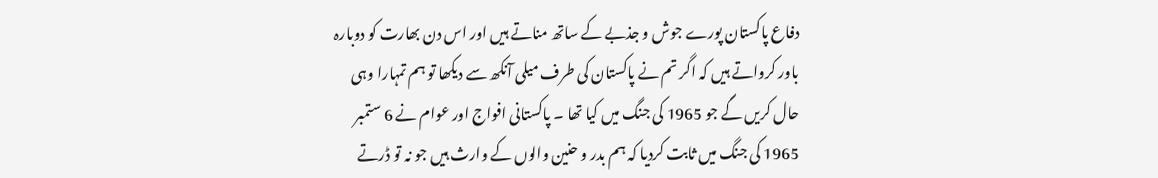دفاع پاکستان پورے جوش و جذبے کے ساتھ مناتے ہیں اور اس دن بھارت کو دوبارہ باور کرواتے ہیں کہ اگر تم نے پاکستان کی طرف میلی آنکھ سے دیکھا تو ہم تمہارا وہی حال کریں گے جو 1965 کی جنگ میں کیا تھا ۔ پاکستانی افواج اور عوام نے 6 ستمبر 1965 کی جنگ میں ثابت کردیا کہ ہم بدر و حنین والوں کے وارث ہیں جو نہ تو ڈرتے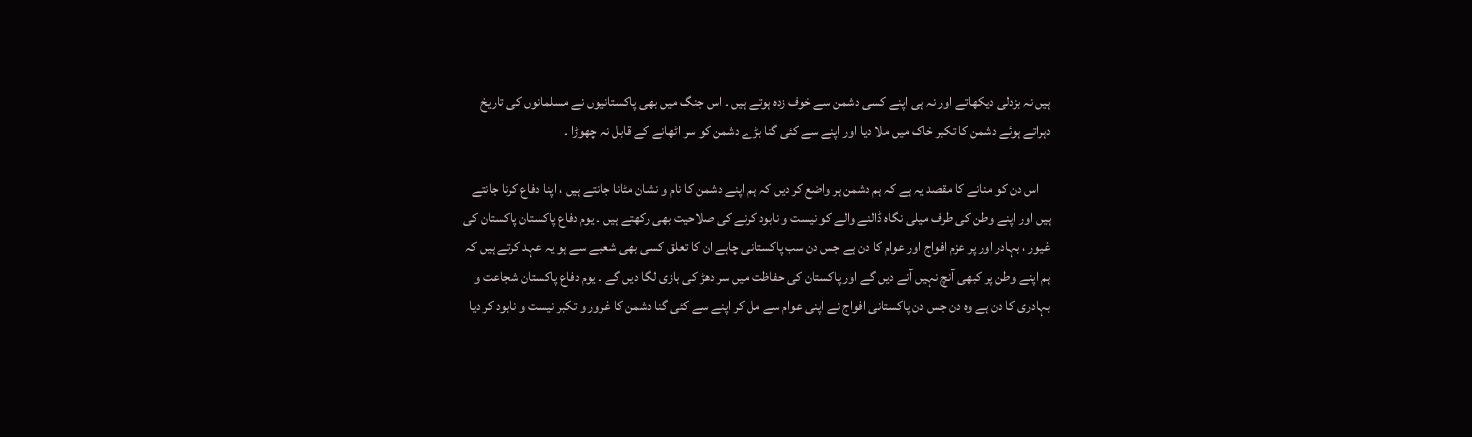ہیں نہ بزدلی دیکھاتے اور نہ ہی اپنے کسی دشمن سے خوف زدہ ہوتے ہیں ۔ اس جنگ میں بھی پاکستانیوں نے مسلمانوں کی تاریخ دہراتے ہوئے دشمن کا تکبر خاک میں ملا دیا اور اپنے سے کئی گنا بڑے دشمن کو سر اٹھانے کے قابل نہ چھوڑا ۔

    اس دن کو منانے کا مقصد یہ ہے کہ ہم دشمن ہر واضع کر دیں کہ ہم اپنے دشمن کا نام و نشان مٹانا جانتے ہیں ، اپنا دفاع کرنا جانتے ہیں اور اپنے وطن کی طرف میلی نگاہ ڈالنے والے کو نیست و نابود کرنے کی صلاحیت بھی رکھتے ہیں ۔ یوم دفاع پاکستان پاکستان کی غیور ، بہادر اور پر عزم افواج اور عوام کا دن ہے جس دن سب پاکستانی چاہے ان کا تعلق کسی بھی شعبے سے ہو یہ عہد کرتے ہیں کہ ہم اپنے وطن پر کبھی آنچ نہیں آنے دیں گے اور پاکستان کی حفاظت میں سر دھڑ کی بازی لگا دیں گے ۔ یوم دفاع پاکستان شجاعت و بہادری کا دن ہے وہ دن جس دن پاکستانی افواج نے اپنی عوام سے مل کر اپنے سے کئی گنا دشمن کا غرور و تکبر نیست و نابود کر دیا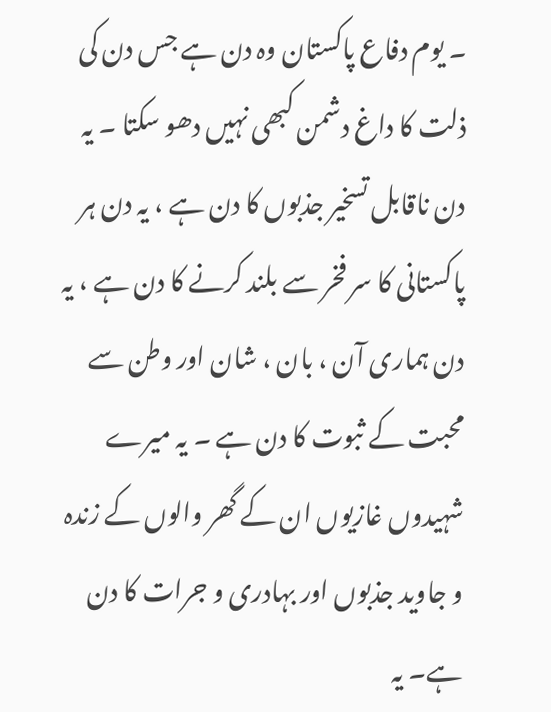۔ یوم دفاع پاکستان وہ دن ہے جس دن کی ذلت کا داغ دشمن کبھی نہیں دھو سکتا ۔ یہ دن ناقابل تسخیر جذبوں کا دن ہے ، یہ دن ہر پاکستانی کا سر فخر سے بلند کرنے کا دن ہے ، یہ دن ہماری آن ، بان ، شان اور وطن سے محبت کے ثبوت کا دن ہے ۔ یہ میرے شہیدوں غازیوں ان کے گھر والوں کے زندہ و جاوید جذبوں اور بہادری و جرات کا دن ہے۔ یہ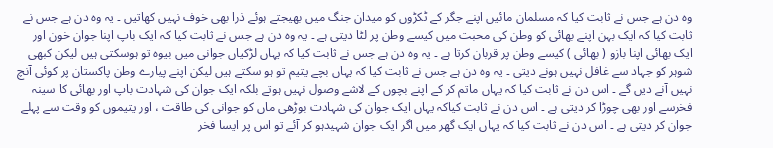وہ دن ہے جس نے ثابت کیا کہ مسلمان مائیں اپنے جگر کے ٹکڑوں کو میدان جنگ میں بھیجتے ہوئے ذرا بھی خوف نہیں کھاتیں ۔ یہ وہ دن ہے جس نے ثابت کیا کہ ایک بہن اپنے بھائی کو وطن کی محبت میں کیسے وطن پر لٹا دیتی ہے ۔ یہ وہ دن ہے جس نے ثابت کیا کہ ایک باپ اپنا جوان خون اور ایک بھائی اپنا بازو ( بھائی ) کیسے وطن پر قربان کرتا ہے ۔ یہ وہ دن ہے جس نے ثابت کیا کہ یہاں لڑکیاں جوانی میں بیوہ تو ہوسکتی ہیں لیکن کبھی شوہر کو جہاد سے غافل نہیں ہونے دیتی ۔ یہ وہ دن ہے جس نے ثابت کیا کہ یہاں بچے یتیم تو ہو سکتے ہیں لیکن اپنے پیارے وطن پاکستان پر کوئی آنچ نہیں آنے دیں گے ۔ اس دن نے ثابت کیا کہ یہاں ماتم کر کے اپنے بچوں کے لاشے وصول نہیں ہوتے بلکہ ایک جوان کی شہادت باپ اور بھائی کا سینہ فخرسے اور بھی چوڑا کر دیتی ہے ۔ اس دن نے ثابت کیاکہ یہاں ایک جوان کی شہادت بوڑھی ماں کو جوانی کی طاقت ، اور یتیموں کو وقت سے پہلے جوان کر دیتی ہے ۔ اس دن نے ثابت کیا کہ یہاں ایک گھر میں اگر ایک جوان شہیدہو کر آئے تو اس پر ایسا فخر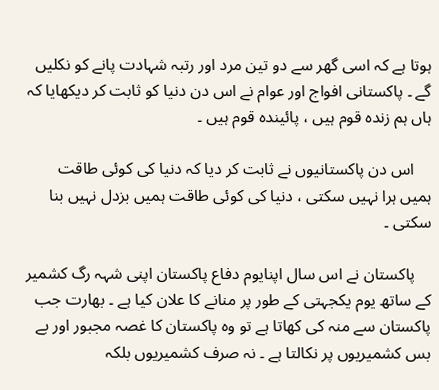ہوتا ہے کہ اسی گھر سے دو تین مرد اور رتبہ شہادت پانے کو نکلیں گے ۔ پاکستانی افواج اور عوام نے اس دن دنیا کو ثابت کر دیکھایا کہ ہاں ہم زندہ قوم ہیں ، پائیندہ قوم ہیں ۔

    اس دن پاکستانیوں نے ثابت کر دیا کہ دنیا کی کوئی طاقت ہمیں ہرا نہیں سکتی ، دنیا کی کوئی طاقت ہمیں بزدل نہیں بنا سکتی ۔

    پاکستان نے اس سال اپنایوم دفاع پاکستان اپنی شہہ رگ کشمیر کے ساتھ یوم یکجہتی کے طور پر منانے کا علان کیا ہے ۔ بھارت جب پاکستان سے منہ کی کھاتا ہے تو وہ پاکستان کا غصہ مجبور اور بے بس کشمیریوں پر نکالتا ہے ۔ نہ صرف کشمیریوں بلکہ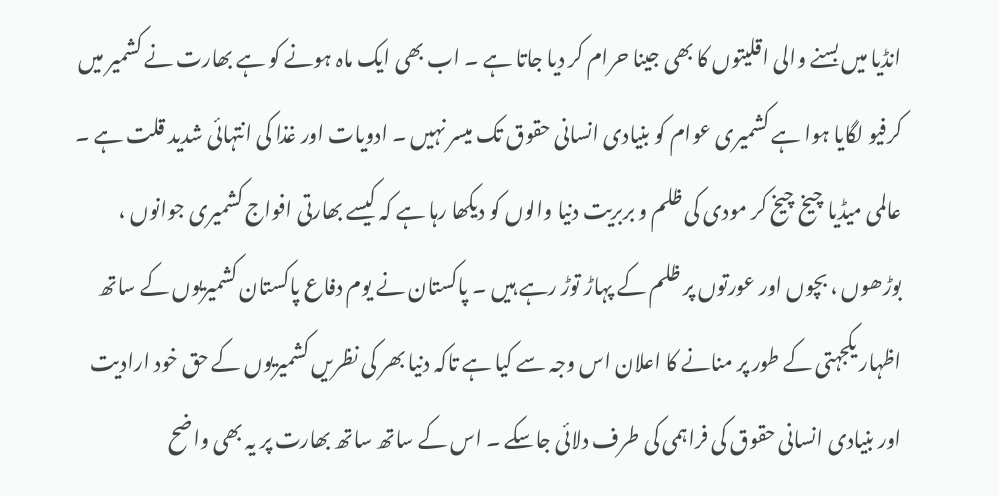انڈیا میں بسنے والی اقلیتوں کا بھی جینا حرام کر دیا جاتا ہے ۔ اب بھی ایک ماہ ہونے کو ہے بھارت نے کشمیر میں کرفیو لگایا ہوا ہے کشمیری عوام کو بنیادی انسانی حقوق تک میسر نہیں ۔ ادویات اور غذا کی انتہائی شدید قلت ہے ۔ عالمی میڈیا چیخ چیخ کر مودی کی ظلم و بربریت دنیا والوں کو دیکھا رہا ہے کہ کیسے بھارتی افواج کشمیری جوانوں ، بوڑھوں ، بچوں اور عورتوں پر ظلم کے پہاڑ توڑ رہے ہیں ۔ پاکستان نے یوم دفاع پاکستان کشمیریوں کے ساتھ اظہار یکجہتی کے طور پر منانے کا اعلان اس وجہ سے کیا ہے تاکہ دنیا بھر کی نظریں کشمیریوں کے حق خود ارادیت اور بنیادی انسانی حقوق کی فراہمی کی طرف دلائی جاسکے ۔ اس کے ساتھ ساتھ بھارت پر یہ بھی واضح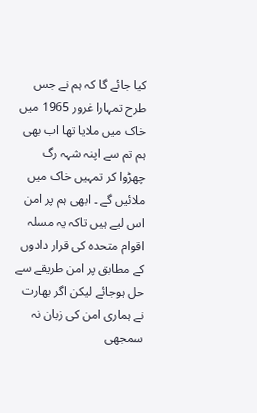کیا جائے گا کہ ہم نے جس طرح تمہارا غرور 1965 میں خاک میں ملایا تھا اب بھی ہم تم سے اپنہ شہہ رگ چھڑوا کر تمہیں خاک میں ملائیں گے ۔ ابھی ہم پر امن اس لیے ہیں تاکہ یہ مسلہ اقوام متحدہ کی قرار دادوں کے مطابق پر امن طریقے سے حل ہوجائے لیکن اگر بھارت نے ہماری امن کی زبان نہ سمجھی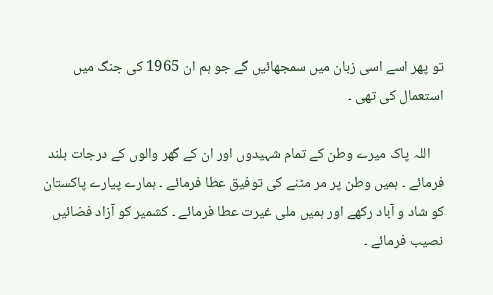تو پھر اسے اسی زبان میں سمجھائیں گے جو ہم ان 1965 کی جنگ میں استعمال کی تھی ۔

    اللہ پاک میرے وطن کے تمام شہیدوں اور ان کے گھر والوں کے درجات بلند فرمائے ۔ ہمیں وطن پر مر مٹنے کی توفیق عطا فرمائے ۔ ہمارے پیارے پاکستان کو شاد و آباد رکھے اور ہمیں ملی غیرت عطا فرمائے ۔ کشمیر کو آزاد فضائیں نصیب فرمائے ۔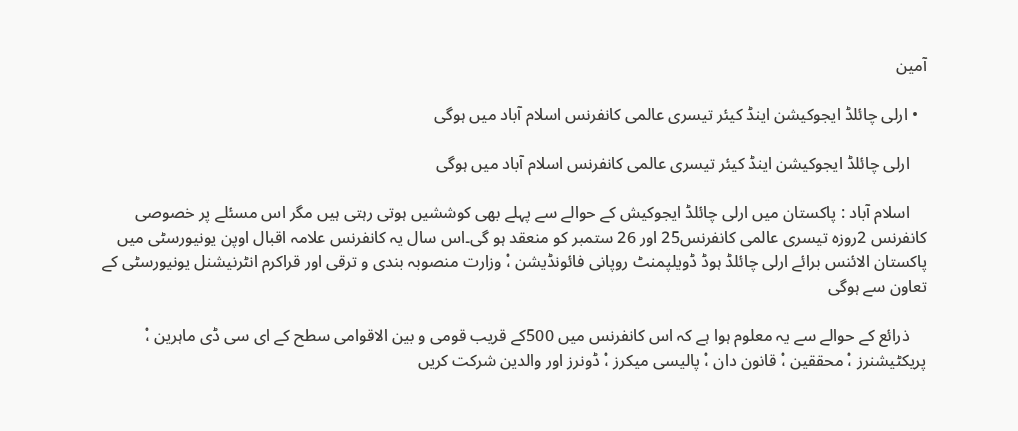آمین

  • ارلی چائلڈ ایجوکیشن اینڈ کیئر تیسری عالمی کانفرنس اسلام آباد میں ہوگی

    ارلی چائلڈ ایجوکیشن اینڈ کیئر تیسری عالمی کانفرنس اسلام آباد میں ہوگی

    اسلام آباد : پاکستان میں ارلی چائلڈ ایجوکیش کے حوالے سے پہلے بھی کوششیں ہوتی رہتی ہیں مگر اس مسئلے پر خصوصی کانفرنس 2روزہ تیسری عالمی کانفرنس25 اور 26 ستمبر کو منعقد ہو گی۔اس سال یہ کانفرنس علامہ اقبال اوپن یونیورسٹی میں پاکستان الائنس برائے ارلی چائلڈ ہوڈ ڈویلپمنٹ روپانی فائونڈیشن ،ْ وزارت منصوبہ بندی و ترقی اور قراکرم انٹرنیشنل یونیورسٹی کے تعاون سے ہوگی

    ذرائع کے حوالے سے یہ معلوم ہوا ہے کہ اس کانفرنس میں 500کے قریب قومی و بین الاقوامی سطح کے ای سی ڈی ماہرین ،ْ پریکٹیشنرز ،ْ محققین ،ْ قانون دان ،ْ پالیسی میکرز ،ْ ڈونرز اور والدین شرکت کریں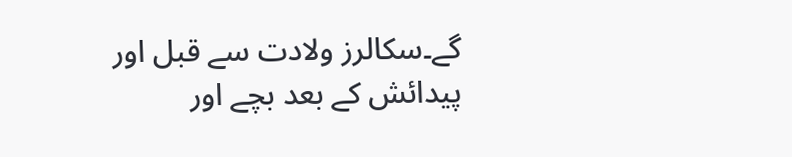گے۔سکالرز ولادت سے قبل اور پیدائش کے بعد بچے اور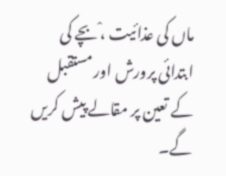ماں کی عذائیت ،ْ بچے کی ابتدائی پرورش اور مستقبل کے تعین پر مقالے پیش کریں گے۔